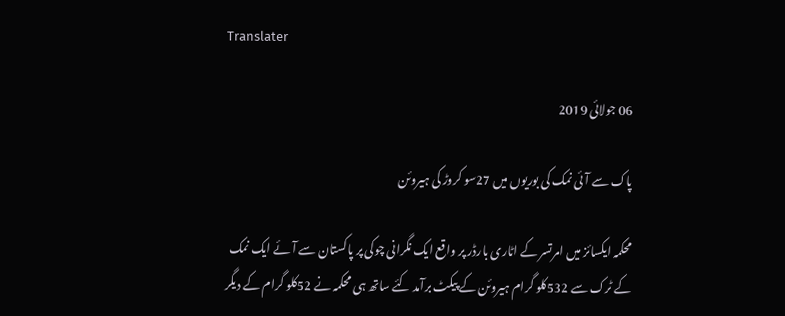Translater

06 جولائی 2019

پاک سے آئی نمک کی بوریوں میں 27سو کروڑ کی ہیروئن

محکمہ ایکسائز میں امرتسر کے اٹاری بارڈر پر واقع ایک نگرانی چوکی پر پاکستان سے آئے ایک نمک کے ٹرک سے 532کلو گرام ہیروئن کے پیکٹ برآمد کئے ساتھ ہی محکمہ نے 52کلو گرام کے دیگر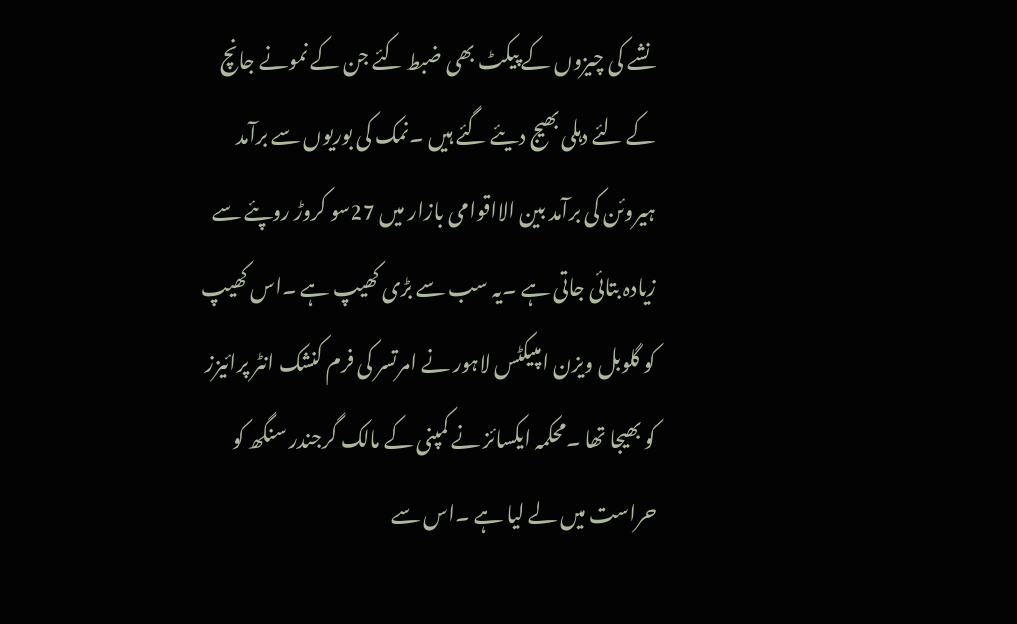نشے کی چیزوں کے پیکٹ بھی ضبط کئے جن کے نمونے جانچ کے لئے دہلی بھیج دیئے گئے ہیں ۔نمک کی بوریوں سے برآمد ہیروئن کی برآمد بین الااقوامی بازار میں 27سو کروڑ روپئے سے زیادہ بتائی جاتی ہے ۔یہ سب سے بڑی کھیپ ہے ۔اس کھیپ کو گلوبل ویزن امپیکٹس لاہور نے امرتسر کی فرم کنشک انٹر پرائیزز کو بھیجا تھا ۔محکمہ ایکسائز نے کمپنی کے مالک گرجندر سنگھ کو حراست میں لے لیا ہے ۔اس سے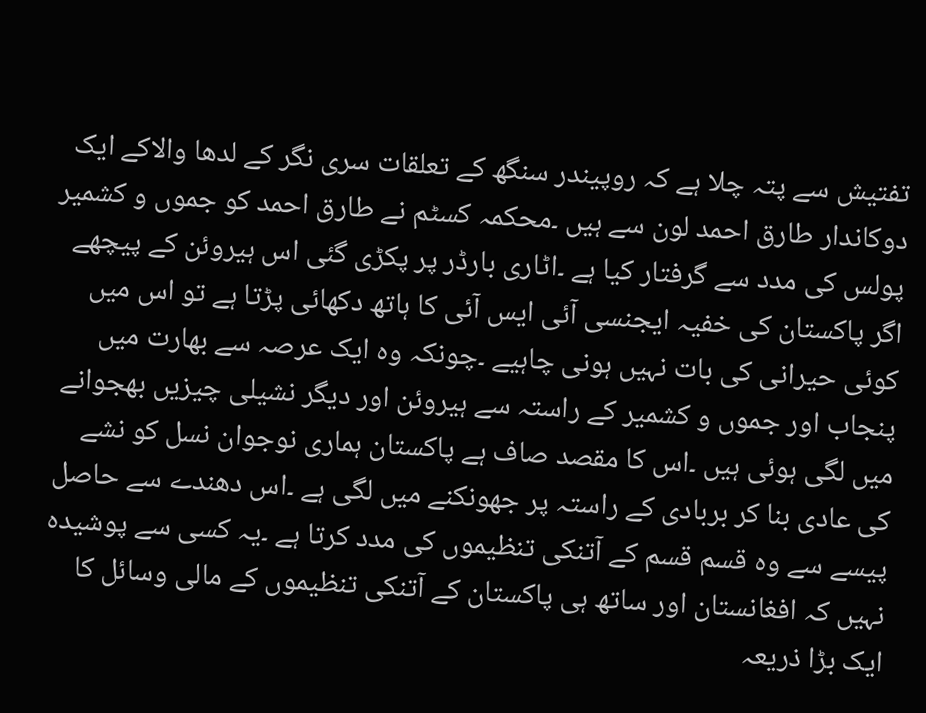تفتیش سے پتہ چلا ہے کہ روپیندر سنگھ کے تعلقات سری نگر کے لدھا والاکے ایک دوکاندار طارق احمد لون سے ہیں ۔محکمہ کسٹم نے طارق احمد کو جموں و کشمیر پولس کی مدد سے گرفتار کیا ہے ۔اٹاری بارڈر پر پکڑی گئی اس ہیروئن کے پیچھے اگر پاکستان کی خفیہ ایجنسی آئی ایس آئی کا ہاتھ دکھائی پڑتا ہے تو اس میں کوئی حیرانی کی بات نہیں ہونی چاہیے ۔چونکہ وہ ایک عرصہ سے بھارت میں پنجاب اور جموں و کشمیر کے راستہ سے ہیروئن اور دیگر نشیلی چیزیں بھجوانے میں لگی ہوئی ہیں ۔اس کا مقصد صاف ہے پاکستان ہماری نوجوان نسل کو نشے کی عادی بنا کر بربادی کے راستہ پر جھونکنے میں لگی ہے ۔اس دھندے سے حاصل پیسے سے وہ قسم قسم کے آتنکی تنظیموں کی مدد کرتا ہے ۔یہ کسی سے پوشیدہ نہیں کہ افغانستان اور ساتھ ہی پاکستان کے آتنکی تنظیموں کے مالی وسائل کا ایک بڑا ذریعہ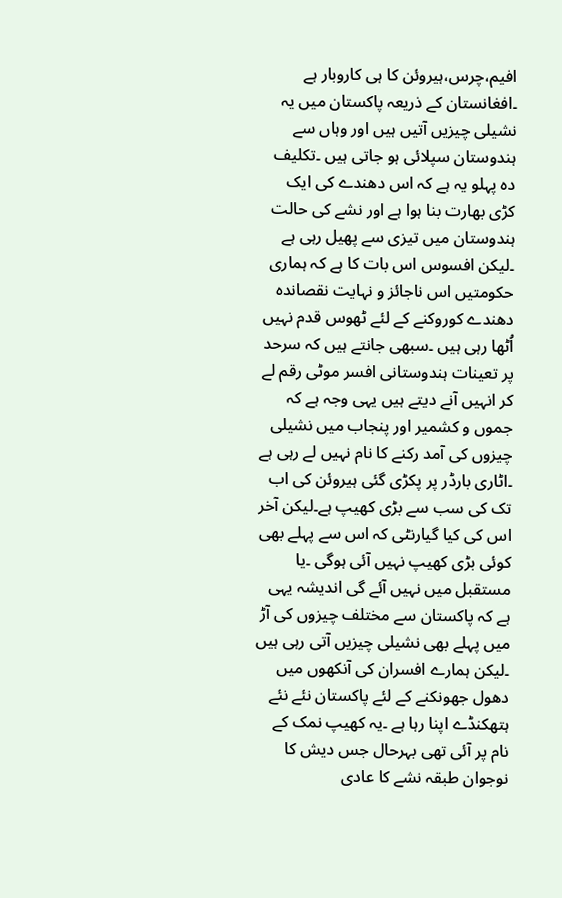افیم،چرس،ہیروئن کا ہی کاروبار ہے ۔افغانستان کے ذریعہ پاکستان میں یہ نشیلی چیزیں آتیں ہیں اور وہاں سے ہندوستان سپلائی ہو جاتی ہیں ۔تکلیف دہ پہلو یہ ہے کہ اس دھندے کی ایک کڑی بھارت بنا ہوا ہے اور نشے کی حالت ہندوستان میں تیزی سے پھیل رہی ہے ۔لیکن افسوس اس بات کا ہے کہ ہماری حکومتیں اس ناجائز و نہایت نقصاندہ دھندے کوروکنے کے لئے ٹھوس قدم نہیں اُٹھا رہی ہیں ۔سبھی جانتے ہیں کہ سرحد پر تعینات ہندوستانی افسر موٹی رقم لے کر انہیں آنے دیتے ہیں یہی وجہ ہے کہ جموں و کشمیر اور پنجاب میں نشیلی چیزوں کی آمد رکنے کا نام نہیں لے رہی ہے ۔اٹاری بارڈر پر پکڑی گئی ہیروئن کی اب تک کی سب سے بڑی کھیپ ہے۔لیکن آخر اس کی کیا گیارنٹی کہ اس سے پہلے بھی کوئی بڑی کھیپ نہیں آئی ہوگی ۔یا مستقبل میں نہیں آئے گی اندیشہ یہی ہے کہ پاکستان سے مختلف چیزوں کی آڑ میں پہلے بھی نشیلی چیزیں آتی رہی ہیں ۔لیکن ہمارے افسران کی آنکھوں میں دھول جھونکنے کے لئے پاکستان نئے نئے ہتھکنڈے اپنا رہا ہے ۔یہ کھیپ نمک کے نام پر آئی تھی بہرحال جس دیش کا نوجوان طبقہ نشے کا عادی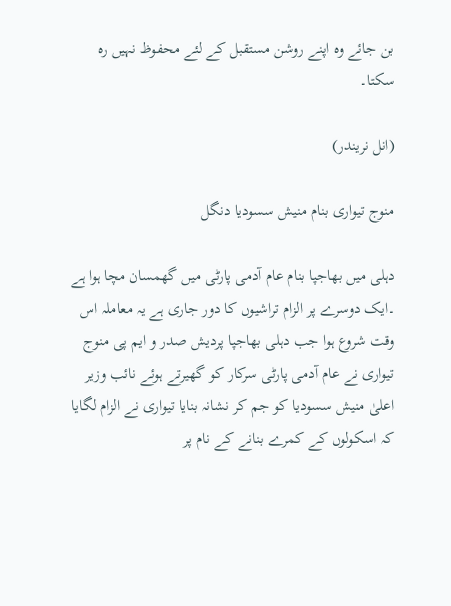بن جائے وہ اپنے روشن مستقبل کے لئے محفوظ نہیں رہ سکتا۔

(انل نریندر)

منوج تیواری بنام منیش سسودیا دنگل

دہلی میں بھاجپا بنام عام آدمی پارٹی میں گھمسان مچا ہوا ہے ۔ایک دوسرے پر الزام تراشیوں کا دور جاری ہے یہ معاملہ اس وقت شروع ہوا جب دہلی بھاجپا پردیش صدر و ایم پی منوج تیواری نے عام آدمی پارٹی سرکار کو گھیرتے ہوئے نائب وزیر اعلیٰ منیش سسودیا کو جم کر نشانہ بنایا تیواری نے الزام لگایا کہ اسکولوں کے کمرے بنانے کے نام پر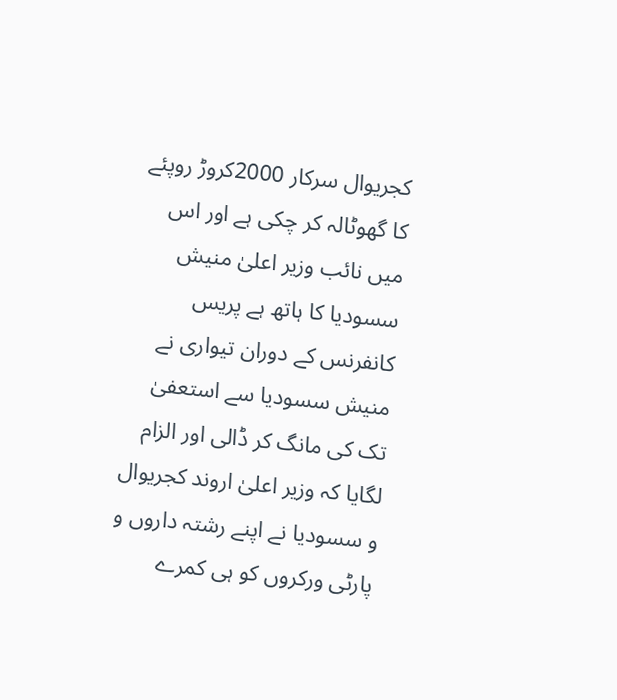کجریوال سرکار 2000کروڑ روپئے کا گھوٹالہ کر چکی ہے اور اس میں نائب وزیر اعلیٰ منیش سسودیا کا ہاتھ ہے پریس کانفرنس کے دوران تیواری نے منیش سسودیا سے استعفیٰ تک کی مانگ کر ڈالی اور الزام لگایا کہ وزیر اعلیٰ اروند کجریوال و سسودیا نے اپنے رشتہ داروں و پارٹی ورکروں کو ہی کمرے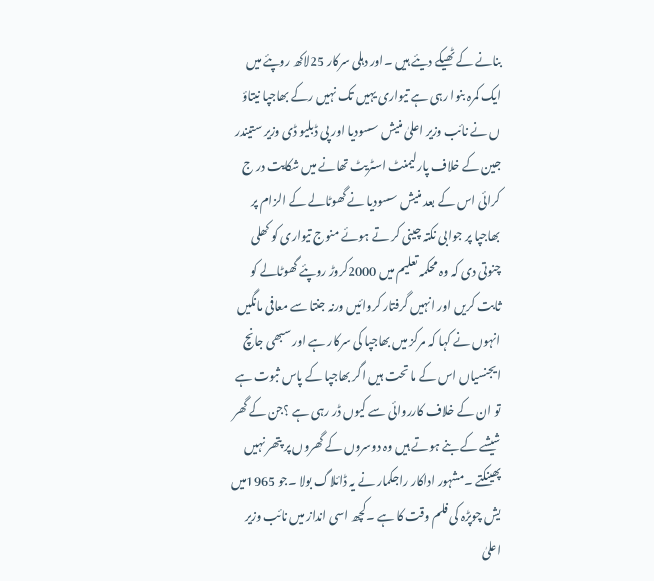بنانے کے ٹھیکے دیئے ہیں ۔اور دہلی سرکار 25لاکھ روپئے میں ایک کمرہ بنوا رہی ہے تیواری یہیں تک نہیں رکے بھاجپا نیتاؤ ں نے نائب وزیر اعلیٰ منیش سسودیا اور پی ڈبلیو ڈی وزیر ستیندر جین کے خلاف پارلیمنٹ اسٹریٹ تھانے میں شکایت در ج کرائی اس کے بعد منیش سسودیا نے گھوٹالے کے الزام پر بھاجپا پر جوابی نکتہ چینی کر تے ہوئے منوج تیواری کو کھلی چنوتی دی کہ وہ محکمہ تعلیم میں 2000کروڑ روپئے گھوٹالے کو ثابت کریں اور انہیں گرفتار کروائیں ورنہ جنتا سے معافی مانگیں انہوں نے کہا کہ مرکز میں بھاجپا کی سرکار ہے اور سبھی جانچ ایجنسیاں اس کے ما تحت ہیں اگر بھاجپا کے پاس ثبوت ہے تو ان کے خلاف کارروائی سے کیوں ڈر رہی ہے ؟جن کے گھر شیشے کے بنے ہوتے ہیں وہ دوسروں کے گھروں پر پتھر نہیں پھینکتے ۔مشہور اداکار راجکمار نے یہ ڈائلاگ بولا ۔جو 1965میں یش چوپڑہ کی فلم وقت کا ہے ۔کچھ اسی انداز میں نائب وزیر اعلیٰ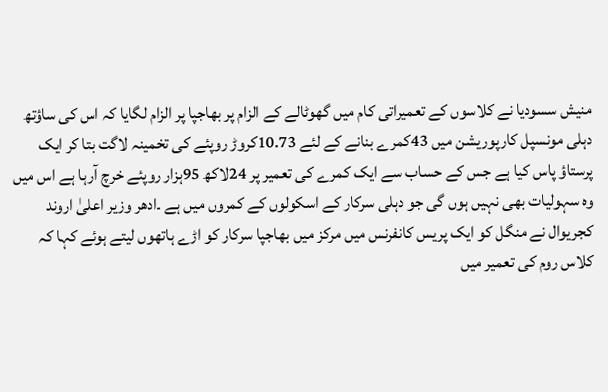منیش سسودیا نے کلاسوں کے تعمیراتی کام میں گھوٹالے کے الزام پر بھاجپا پر الزام لگایا کہ اس کی ساؤتھ دہلی مونسپل کارپوریشن میں 43کمرے بنانے کے لئے 10.73کروڑ روپئے کی تخمینہ لاگت بتا کر ایک پرستاؤ پاس کیا ہے جس کے حساب سے ایک کمرے کی تعمیر پر 24لاکھ 95ہزار روپئے خرچ آرہا ہے اس میں وہ سہولیات بھی نہیں ہوں گی جو دہلی سرکار کے اسکولوں کے کمروں میں ہے ۔ادھر وزیر اعلیٰ اروند کجریوال نے منگل کو ایک پریس کانفرنس میں مرکز میں بھاجپا سرکار کو اڑے ہاتھوں لیتے ہوئے کہا کہ کلاس روم کی تعمیر میں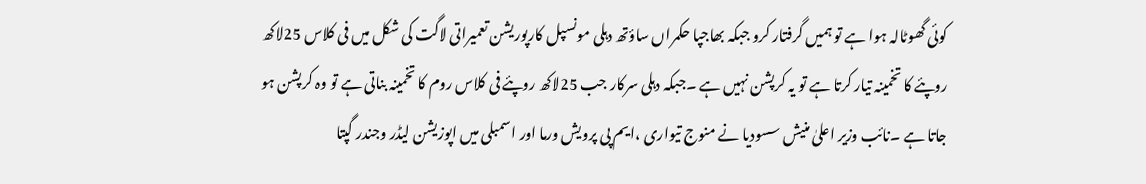کوئی گھوٹالہ ہوا ہے تو ہمیں گرفتار کرو جبکہ بھاجپا حکمراں ساؤتھ دہلی مونسپل کارپوریشن تعمیراتی لاگت کی شکل میں فی کلاس 25لاکھ روپئے کا تخمینہ تیار کرتا ہے تو یہ کرپشن نہیں ہے ۔جبکہ دہلی سرکار جب 25لاکھ روپئے فی کلاس روم کا تخمینہ بناتی ہے تو وہ کرپشن ہو جاتا ہے ۔نائب وزیر اعلیٰ منیش سسودیا نے منوج تیواری ،ایم پی پرویش ورما اور اسمبلی میں اپوزیشن لیڈر وجندر گپتا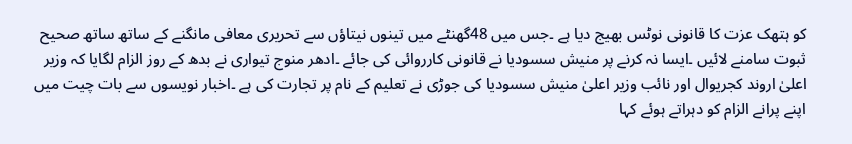کو ہتھک عزت کا قانونی نوٹس بھیج دیا ہے ۔جس میں 48گھنٹے میں تینوں نیتاؤں سے تحریری معافی مانگنے کے ساتھ ساتھ صحیح ثبوت سامنے لائیں ۔ایسا نہ کرنے پر منیش سسودیا نے قانونی کارروائی کی جائے ۔ادھر منوج تیواری نے بدھ کے روز الزام لگایا کہ وزیر اعلیٰ اروند کجریوال اور نائب وزیر اعلیٰ منیش سسودیا کی جوڑی نے تعلیم کے نام پر تجارت کی ہے ۔اخبار نویسوں سے بات چیت میں اپنے پرانے الزام کو دہراتے ہوئے کہا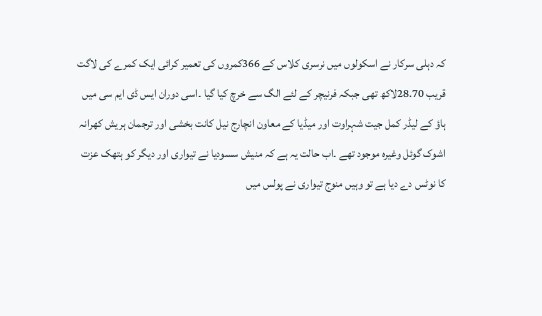کہ دہلی سرکار نے اسکولوں میں نرسری کلاس کے 366کمروں کی تعمیر کرائی ایک کمرے کی لاگت قریب 28.70لاکھ تھی جبکہ فرنیچر کے لئے الگ سے خرچ کیا گیا ۔اسی دوران ایس ڈی ایم سی میں ہاؤ کے لیڈر کمل جیت شہراوت اور میڈیا کے معاون انچارج نیل کانت بخشی اور ترجمان ہریش کھرانہ اشوک گوئل وغیرہ موجود تھے ۔اب حالت یہ ہے کہ منیش سسودیا نے تیواری اور دیگر کو ہتھک عزت کا نوٹس دے دیا ہے تو وہیں منوج تیواری نے پولس میں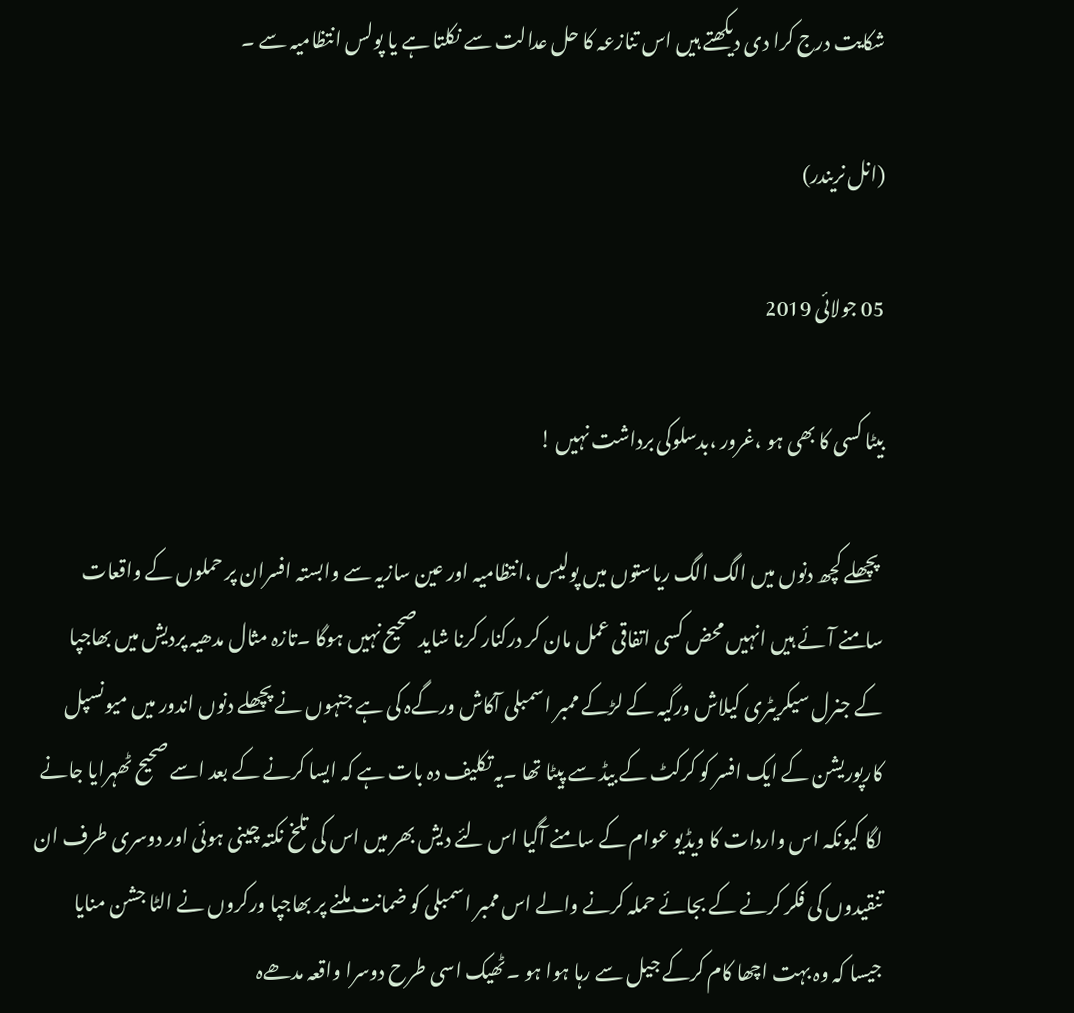شکایت درج کرا دی دیکھتے ہیں اس تنازعہ کا حل عدالت سے نکلتا ہے یا پولس انتظامیہ سے ۔

(انل نریندر)

05 جولائی 2019

بیٹا کسی کا بھی ہو ،غرور ،بدسلوکی برداشت نہیں !

 پچھلے کچھ دنوں میں الگ الگ ریاستوں میں پولیس ،انتظامیہ اور عین سازیہ سے وابستہ افسران پر حملوں کے واقعات سامنے آئے ہیں انہیں محض کسی اتفاقی عمل مان کر درکنار کرنا شاید صحیح نہیں ہوگا ۔تازہ مثال مدھیہ پردیش میں بھاجپا کے جنرل سیکریٹری کیلاش ورگیہ کے لڑکے ممبر اسمبلی آکاش ورگےہ کی ہے جنہوں نے پچھلے دنوں اندور میں میونسپل کارپوریشن کے ایک افسر کو کرکٹ کے بیڈ سے پیٹا تھا ۔یہ تکلیف دہ بات ہے کہ ایسا کرنے کے بعد اسے صحیح ٹھہرایا جانے لگا کیونکہ اس واردات کا ویڈیو عوام کے سامنے آگیا اس لئے دیش بھر میں اس کی تلخ نکتہ چینی ہوئی اور دوسری طرف ان تنقیدوں کی فکر کرنے کے بجائے حملہ کرنے والے اس ممبر اسمبلی کو ضمانت ملنے پر بھاجپا ورکروں نے الٹا جشن منایا جیسا کہ وہ بہت اچھا کام کرکے جیل سے رہا ہوا ہو ۔ٹھیک اسی طرح دوسرا واقعہ مدھےہ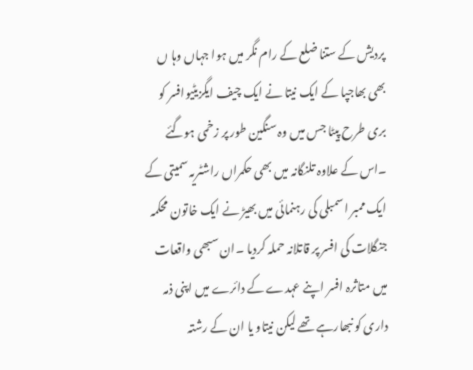پردیش کے ستنا ضلع کے رام نگر میں ہوا جہاں وہا ں بھی بھاجپا کے ایک نیتا نے ایک چیف ایگزیٹیوافسر کو بری طرح پیٹا جس میں وہ سنگین طور پر زخمی ہوگئے ۔اس کے علاوہ تلنگانہ میں بھی حکمراں راشٹریہ سمیتی کے ایک ممبر اسمبلی کی رہنمائی میں بھیڑ نے ایک خاتون محکمہ جنگلات کی افسر پر قاتلانہ حملہ کردیا ۔ان سبھی واقعات میں متاثرہ افسر اپنے عہدے کے دائرے میں اپنی ذمہ داری کو نبھارہے تھے لیکن نیتاو یا ان کے رشتہ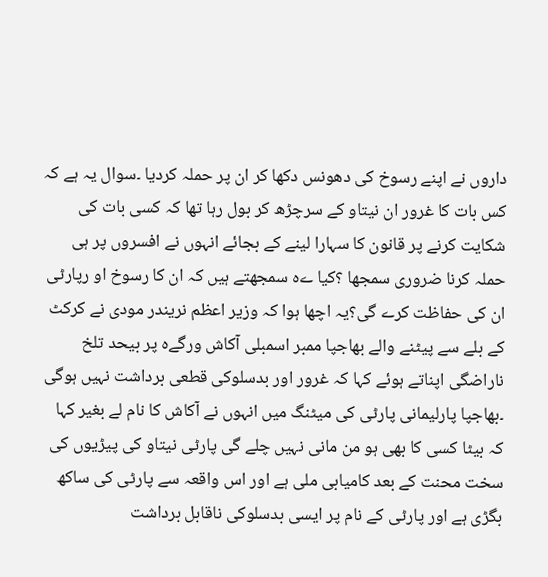داروں نے اپنے رسوخ کی دھونس دکھا کر ان پر حملہ کردیا ۔سوال یہ ہے کہ کس بات کا غرور ان نیتاو کے سرچڑھ کر بول رہا تھا کہ کسی بات کی شکایت کرنے پر قانون کا سہارا لینے کے بجائے انہوں نے افسروں پر ہی حملہ کرنا ضروری سمجھا ؟کیا ےہ سمجھتے ہیں کہ ان کا رسوخ او رپارٹی ان کی حفاظت کرے گی؟یہ اچھا ہوا کہ وزیر اعظم نریندر مودی نے کرکٹ کے بلے سے پیٹنے والے بھاجپا ممبر اسمبلی آکاش ورگےہ پر بیحد تلخ ناراضگی اپناتے ہوئے کہا کہ غرور اور بدسلوکی قطعی برداشت نہیں ہوگی ۔بھاجپا پارلیمانی پارٹی کی میٹنگ میں انہوں نے آکاش کا نام لے بغیر کہا کہ بیٹا کسی کا بھی ہو من مانی نہیں چلے گی پارٹی نیتاو کی پیڑیوں کی سخت محنت کے بعد کامیابی ملی ہے اور اس واقعہ سے پارٹی کی ساکھ بگڑی ہے اور پارٹی کے نام پر ایسی بدسلوکی ناقابل برداشت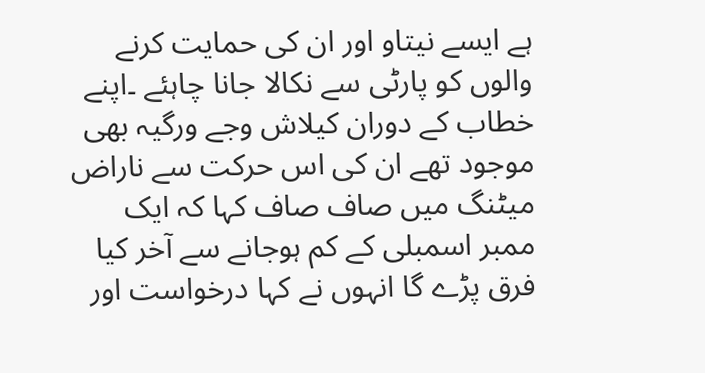ہے ایسے نیتاو اور ان کی حمایت کرنے والوں کو پارٹی سے نکالا جانا چاہئے ۔اپنے خطاب کے دوران کیلاش وجے ورگیہ بھی موجود تھے ان کی اس حرکت سے ناراض میٹنگ میں صاف صاف کہا کہ ایک ممبر اسمبلی کے کم ہوجانے سے آخر کیا فرق پڑے گا انہوں نے کہا درخواست اور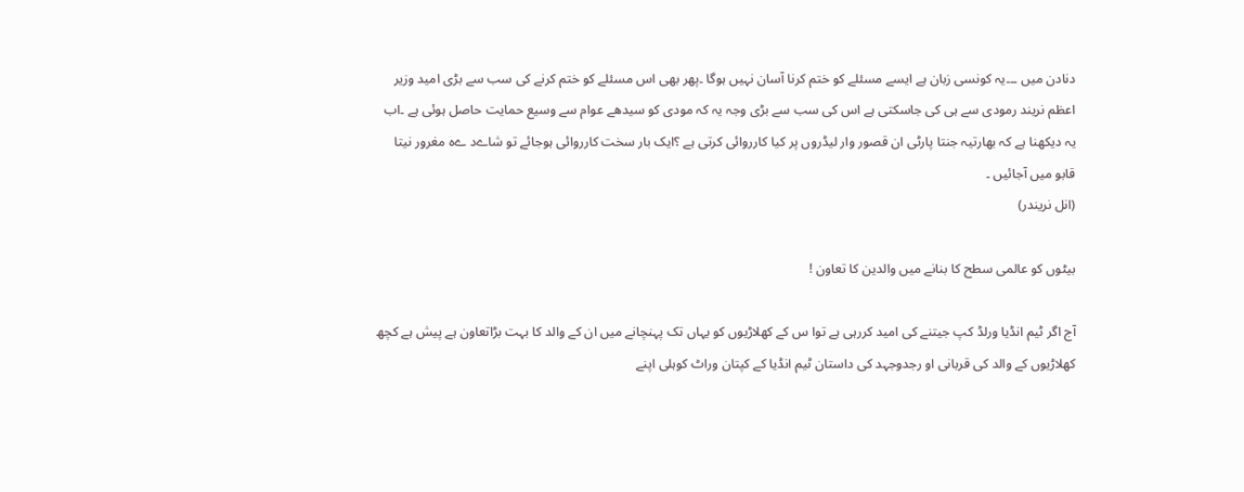دنادن میں ۔۔۔یہ کونسی زبان ہے ایسے مسئلے کو ختم کرنا آسان نہیں ہوگا ۔پھر بھی اس مسئلے کو ختم کرنے کی سب سے بڑی امید وزیر اعظم نریند رمودی سے ہی کی جاسکتی ہے اس کی سب سے بڑی وجہ یہ کہ مودی کو سیدھے عوام سے وسیع حمایت حاصل ہوئی ہے ۔اب یہ دیکھنا ہے کہ بھارتیہ جنتا پارٹی ان قصور وار لیڈروں پر کیا کارروائی کرتی ہے ؟ایک بار سخت کارروائی ہوجائے تو شاےد ےہ مغرور نیتا قابو میں آجائیں ۔
(انل نریندر)

بیٹوں کو عالمی سطح کا بنانے میں والدین کا تعاون !

آج اگر ٹیم انڈیا ورلڈ کپ جیتنے کی امید کررہی ہے توا س کے کھلاڑیوں کو یہاں تک پہنچانے میں ان کے والد کا بہت بڑاتعاون ہے پیش ہے کچھ کھلاڑیوں کے والد کی قربانی او رجدوجہد کی داستان ٹیم انڈیا کے کپتان وراٹ کوہلی اپنے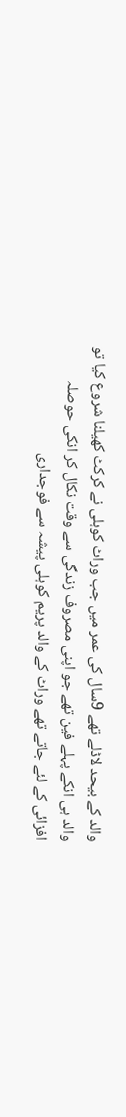والد کے بیحد لاڈلے تھے 9سال کی عمر میں جب وراٹ کوہلی نے کرکٹ کھیلنا شروع کیا تو والد ہی انکے پہلے فین تھے جو اپنی مصروف زندگی سے وقت نکال کر انکی حوصلہ افزائی کے لئے جاتے تھے وراٹ کے والد پریم کوہلی پیشہ سے فوجداری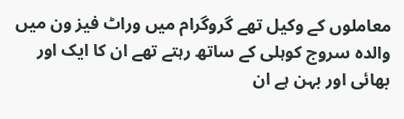معاملوں کے وکیل تھے گروگرام میں وراٹ فیز ون میں والدہ سروج کوہلی کے ساتھ رہتے تھے ان کا ایک اور بھائی اور بہن ہے ان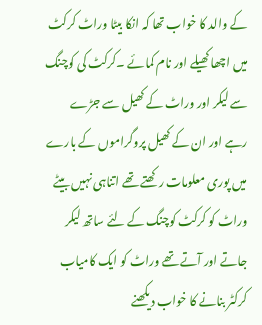کے والد کا خواب تھا کہ انکا بیٹا وراٹ کرکٹ میں اچھا کھیلے اور نام کمائے ۔کرکٹ کی کوچنگ سے لیکر اور وراٹ کے کھیل سے جڑے رہے اور ان کے کھیل پروگراموں کے بارے میں پوری معلومات رکھتے تھے اتناہی نہیں بیٹے وراٹ کو کرکٹ کوچنگ کے لئے ساتھ لیکر جاتے اور آتے تھے وراٹ کو ایک کامیاب کرکٹر بنانے کا خواب دیکھنے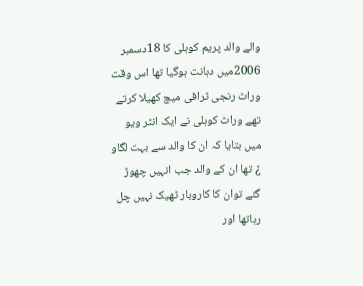والے والد پریم کوہلی کا 18دسمبر 2006میں دہانت ہوگیا تھا اس وقت وراٹ رنجی ٹرافی میچ کھیلا کرتے تھے وراٹ کوہلی نے ایک انٹر ویو میں بتایا کہ ان کا والد سے بہت لگاو ¿ تھا ان کے والد جب انہیں چھوڑ گئے توان کا کاروبار ٹھیک نہیں چل رہاتھا اور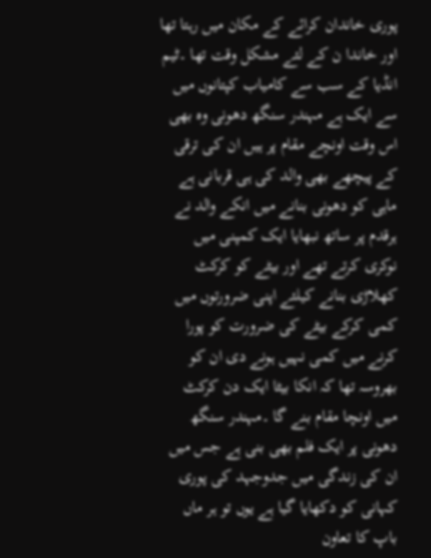پوری خاندان کرائے کے مکان میں رہتا تھا اور خاندا ن کے لئے مشکل وقت تھا ۔ٹیم انڈیا کے سب سے کامیاب کپتانوں میں سے ایک ہے مہندر سنگھ دھونی وہ بھی اس وقت اونچے مقام پر ہیں ان کی ترقی کے پیچھے بھی والد کی ہی قربانی ہے ماہی کو دھونی بنانے میں انکے والد نے ہرقدم پر ساتھ نبھایا ایک کمپنی میں نوکری کرتے تھے اور بیٹے کو کرکٹ کھلاڑی بنانے کیلئے اپنی ضرورتوں میں کمی کرکے بیٹے کی ضرورت کو پورا کرنے میں کمی نہیں ہونے دی ان کو بھروسہ تھا کہ انکا بیٹا ایک دن کرکٹ میں اونچا مقام بنے گا ۔مہندر سنگھ دھونی پر ایک فلم بھی بنی ہے جس میں ان کی زندگی میں جدوجہد کی پوری کہانی کو دکھایا گیا ہے یوں تو ہر ماں باپ کا تعاون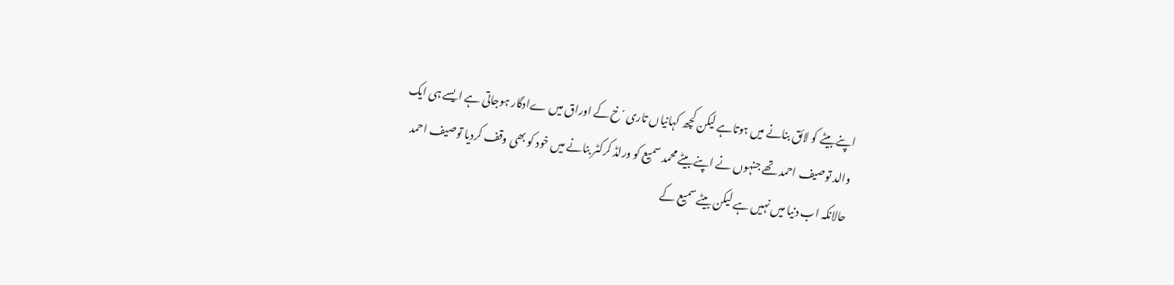اپنے بیٹے کو لائق بنانے میں ہوتاہے لیکن کچھ کہانیاں تاری ´خ کے اوراق میں ےادگار ہوجاتی ہے ایسے ہی ایک والد توصیف احمد تھے جنہوں نے اپنے بیٹے محمد سمیع کو ورلڈ کرکٹر بنانے میں خود کو بھی وقف کردیا توصیف احمد حالانکہ اب دنیا میں نہیں ہے لیکن بیٹے سمیع کے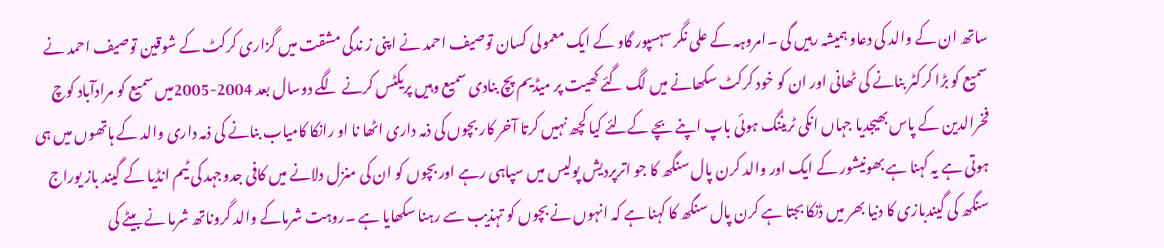ساتھ ان کے والد کی دعاو ہمیشہ رہیں گی ۔امروہہ کے علی نگر سہسپور گاو کے ایک معمولی کسان توصیف احمد نے اپنی ز ندگی مشقت میں گزاری کرکٹ کے شوقین توصیف احمد نے سمیع کو بڑا کرکٹر بنانے کی ٹھانی اور ان کو خود کرکٹ سکھانے میں لگ گئے کھیت پر میڈیم پچ بنادی سمیع وہیں پریکٹس کرنے لگے دوسال بعد 2004-2005میں سمیع کو مرادآباد کوچ فخرالدین کے پاس بھیجدیا جہاں انکی ٹریننگ ہوئی باپ اپنے بچے کےلئے کیا کچھ نہیں کرتا آخر کار بچوں کی ذمہ داری اٹھا نا او رانکا کامیاب بنانے کی ذمہ داری والد کے ہاتھوں میں ہی ہوتی ہے یہ کہنا ہے بھونیشور کے ایک اور والد کرن پال سنگھ کا جو اترپردیش پولیس میں سپاہی رہے اور بچوں کو ان کی منزل دلانے میں کافی جدوجہد کی ٹیم انڈیا کے گیند باز یوراج سنگھ کی گیندبازی کا دنیا بھر میں ڈنکا بجتا ہے کرن پال سنگھ کا کہنا ہے کہ انہوں نے بچوں کو تہذیب سے رہنا سکھایا ہے ۔روہت شرماکے والد گروناتھ شرما نے بیٹے کی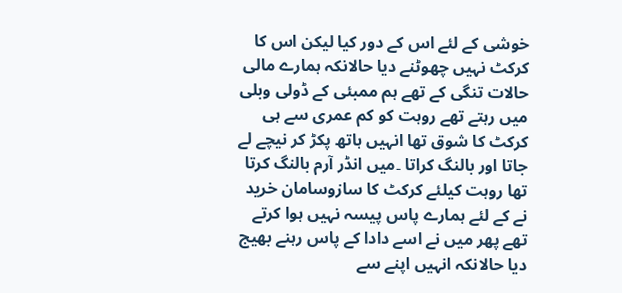خوشی کے لئے اس کے دور کیا لیکن اس کا کرکٹ نہیں چھوٹنے دیا حالانکہ ہمارے مالی حالات تنگی کے تھے ہم ممبئی کے ڈولی وبلی میں رہتے تھے روہت کو کم عمری سے ہی کرکٹ کا شوق تھا انہیں ہاتھ پکڑ کر نیچے لے جاتا اور بالنگ کراتا ۔میں انڈر آرم بالنگ کرتا تھا روہت کیلئے کرکٹ کا سازوسامان خرید نے کے لئے ہمارے پاس پیسہ نہیں ہوا کرتے تھے پھر میں نے اسے دادا کے پاس رہنے بھیج دیا حالانکہ انہیں اپنے سے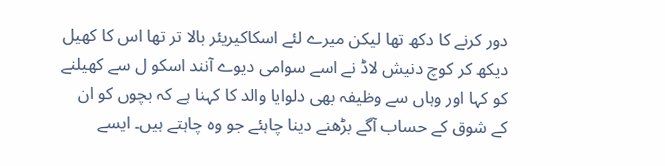دور کرنے کا دکھ تھا لیکن میرے لئے اسکاکیریئر بالا تر تھا اس کا کھیل دیکھ کر کوچ دنیش لاڈ نے اسے سوامی دیوے آنند اسکو ل سے کھیلنے کو کہا اور وہاں سے وظیفہ بھی دلوایا والد کا کہنا ہے کہ بچوں کو ان کے شوق کے حساب آگے بڑھنے دینا چاہئے جو وہ چاہتے ہیں۔ ایسے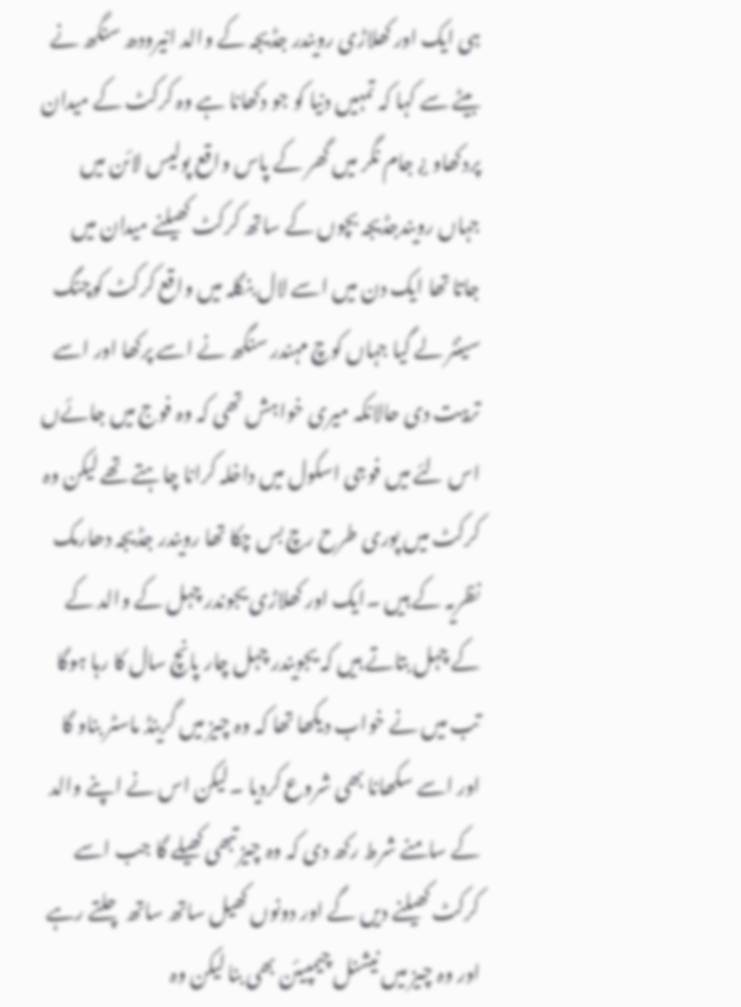ہی ایک اور کھلاڑی رویندر جڈیجہ کے والد انیرودھ سنگھ نے بیٹے سے کہا کہ تمہیں دنیا کو جو دکھانا ہے وہ کرکٹ کے میدان پردکھاو ¿ جام نگر میں گھر کے پاس واقع پولیس لائن میں جہاں رویندجڈیجہ بچوں کے ساتھ کرکٹ کھیلنے میدان میں جاتا تھا ایک دن میں اسے لال بنگلہ میں واقع کرکٹ کوچنگ سینٹر لے گیا جہاں کوچ مہندر سنگھ نے اسے پرکھا اور اسے تربیت دی حالانکہ میری خواہش تھی کہ وہ فوج میں جائےں اس لئے میں فوجی اسکول میں داخلہ کرانا چاہتے تھے لیکن وہ کرکٹ میں پوری طرح رچ بس چکا تھا رویندر جڈیجہ دھارمک نظریہ کے ہیں ۔ایک اور کھلاڑی یجوندر چہل کے والد کے کے چہل بتاتے ہیں کہ یجویندر چہل چار پانچ سال کا رہا ہوگا تب میں نے خواب دیکھا تھا کہ وہ چیز میں گرینڈ ماسٹر بناو گا اور اسے سکھانا بھی شروع کردیا ۔لیکن اس نے اپنے والد کے سامنے شرط رکھ دی کہ وہ چیز تبھی کھیلے گا جب اسے کرکٹ کھیلنے دیں گے اور دونوں کھیل ساتھ ساتھ چلتے رہے اور وہ چیز میں نیشنل چیمپیئن بھی بنا لیکن وہ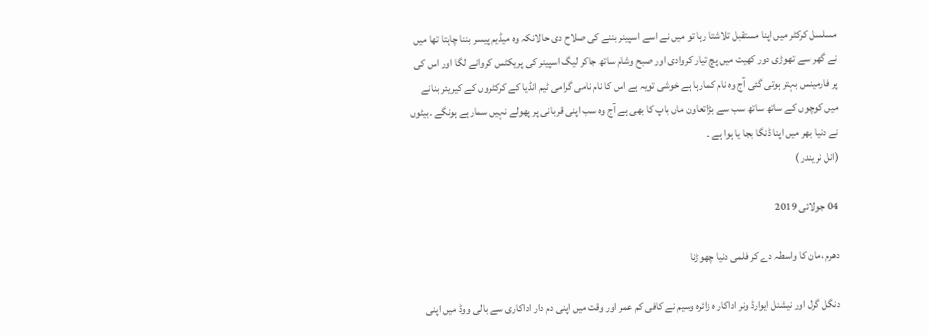مسلسل کرکٹر میں اپنا مستقبل تلاشتا رہا تو میں نے اسے اسپینر بننے کی صلاح دی حالانکہ وہ میڈیم پیسر بننا چاہتا تھا میں نے گھر سے تھوڑی دور کھیت میں پچ تیار کروادی اور صبح وشام ساتھ جاکر لیگ اسپینر کی پریکٹس کروانے لگا اور اس کی پر فارمینس بہتر ہوتی گئی آج وہ نام کمارہا ہے خوشی تویہ ہے اس کا نام نامی گرامی ٹیم انڈیا کے کرکٹروں کے کیریئر بنانے میں کوچوں کے ساتھ ساتھ سب سے بڑاتعاون ماں باپ کا بھی ہے آج وہ سب اپنی قربانی پر پھولے نہیں سمارہے ہونگے ۔بیٹوں نے دنیا بھر میں اپنا ڈنگا بجا یا ہوا ہے ۔
(انل نریندر )

04 جولائی 2019

دھرم ،مان کا واسطہ دے کر فلمی دنیا چھوڑنا

دنگل گرل اور نیشنل ایوارڈ ونر اداکار ہ زائرہ وسیم نے کافی کم عمر اور وقت میں اپنی دم دار اداکاری سے بالی ووڈ میں اپنی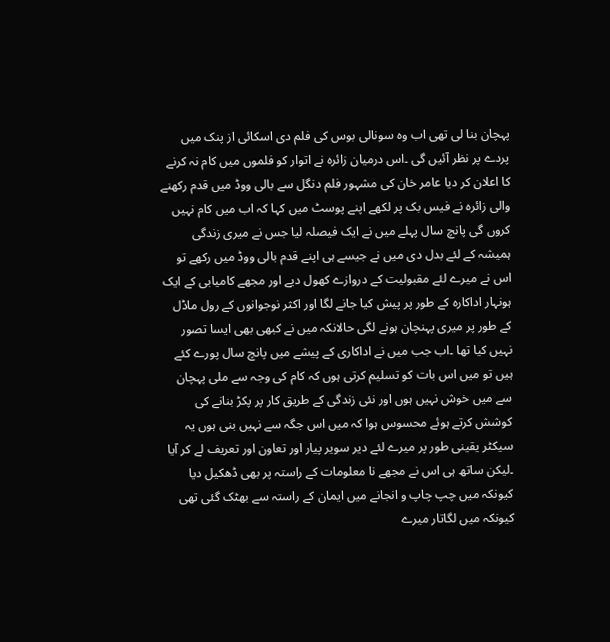پہچان بنا لی تھی اب وہ سونالی بوس کی فلم دی اسکائی از پنک میں پردے پر نظر آئیں گی ۔اس درمیان زائرہ نے اتوار کو فلموں میں کام نہ کرنے کا اعلان کر دیا عامر خان کی مشہور فلم دنگل سے بالی ووڈ میں قدم رکھنے والی زائرہ نے فیس بک پر لکھے اپنے پوسٹ میں کہا کہ اب میں کام نہیں کروں گی پانچ سال پہلے میں نے ایک فیصلہ لیا جس نے میری زندگی ہمیشہ کے لئے بدل دی میں نے جیسے ہی اپنے قدم بالی ووڈ میں رکھے تو اس نے میرے لئے مقبولیت کے دروازے کھول دیے اور مجھے کامیابی کے ایک ہونہار اداکارہ کے طور پر پیش کیا جانے لگا اور اکثر نوجوانوں کے رول ماڈل کے طور پر میری پہنچان ہونے لگی حالانکہ میں نے کبھی بھی ایسا تصور نہیں کیا تھا ۔اب جب میں نے اداکاری کے پیشے میں پانچ سال پورے کئے ہیں تو میں اس بات کو تسلیم کرتی ہوں کہ کام کی وجہ سے ملی پہچان سے میں خوش نہیں ہوں اور نئی زندگی کے طریق کار پر پکڑ بنانے کی کوشش کرتے ہوئے محسوس ہوا کہ میں اس جگہ سے نہیں بنی ہوں یہ سیکٹر یقینی طور پر میرے لئے دیر سویر پیار اور تعاون اور تعریف لے کر آیا ۔لیکن ساتھ ہی اس نے مجھے نا معلومات کے راستہ پر بھی ڈھکیل دیا کیونکہ میں چپ چاپ و انجانے میں ایمان کے راستہ سے بھٹک گئی تھی کیونکہ میں لگاتار میرے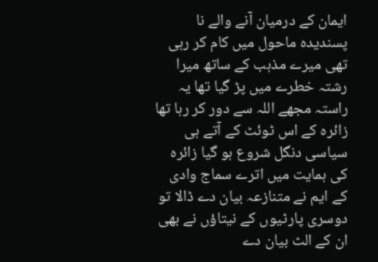ایمان کے درمیان آنے والے نا پسندیدہ ماحول میں کام کر رہی تھی میرے مذہب کے ساتھ میرا رشتہ خطرے میں پڑ گیا تھا یہ راستہ مجھے اللہ سے دور کر رہا تھا زائرہ کے اس ٹوئٹ کے آتے ہی سیاسی دنگل شروع ہو گیا زائرہ کی ہمایت میں اترے سماج وادی کے ایم نے متنازعہ بیان دے ڈالا تو دوسری پارٹیوں کے نیتاؤں نے بھی ان کے الٹ بیان دے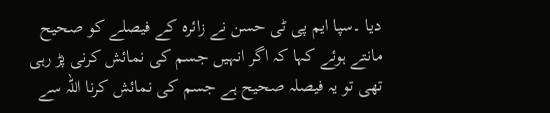دیا ۔سپا ایم پی ٹی حسن نے زائرہ کے فیصلے کو صحیح مانتے ہوئے کہا کہ اگر انہیں جسم کی نمائش کرنی پڑ رہی تھی تو یہ فیصلہ صحیح ہے جسم کی نمائش کرنا اللہ سے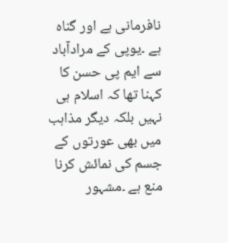نافرمانی ہے اور گناہ ہے ۔یوپی کے مرادآباد سے ایم پی حسن کا کہنا تھا کہ اسلام ہی نہیں بلکہ دیگر مذاہب میں بھی عورتوں کے جسم کی نمائش کرنا منع ہے ۔مشہور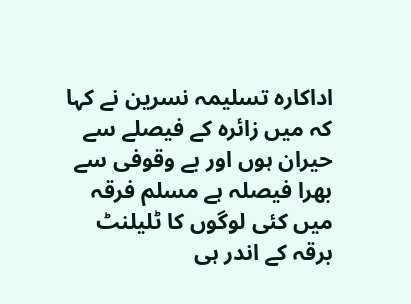اداکارہ تسلیمہ نسرین نے کہا کہ میں زائرہ کے فیصلے سے حیران ہوں اور بے وقوفی سے بھرا فیصلہ ہے مسلم فرقہ میں کئی لوگوں کا ٹلیلنٹ برقہ کے اندر ہی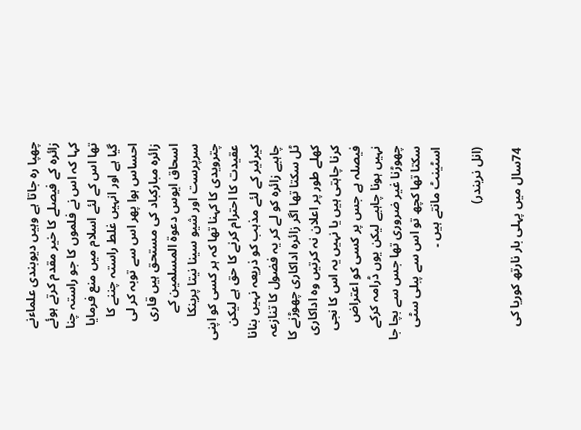چھپا رہ جاتا ہے وہیں دیوبندی علماءنے زائرہ کے فیصلے کا خیر مقدم کرتے ہوئے کہا کہ اس نے فلموں کا جو راستہ چنا تھا اس کے لئے اسلام میں منع فرمایا گیا ہے اور انہیں غلط راستہ چننے کا احساس ہوا پھر اس سے توبہ کر لی زائرہ مبارکباد کی مستحق ہیں قاری اسحاق ایوس دعوة المسلمین کے سرپرست اور شیو سینا نیتا پرینکا چترویدی کا کہنا تھا کہ ہر کسی کو اپنی عقیدت کا احترام کرنے کا حق ہے لیکن کیرئیر کے لئے مذہب کو ذریعہ نہیں بنانا چاہیے زائرہ کو لے کر یہ فضول کا تنازعہ ٹل سکتا تھا اگر زائرہ اداکاری چھوڑنے کا کھلے طور پر اعلان نہ کرتیں وہ اداکاری کرنا چاہتی ہیں یا نہیں یہ اس کا نجی فیصلہ ہے جس پر کسی کو اعتراض نہیں ہونا چاہیے لیکن یوں ڈرامہ کرکے چھوڑنا غیر ضروری تھا جس سے بچا جا سکتا تھا کچھ تو اس سے پبلی سٹی اسٹینٹ مانتے ہیں ۔

(انل نریندر)

74سال میں پہلی بار نارتھ کوریا کی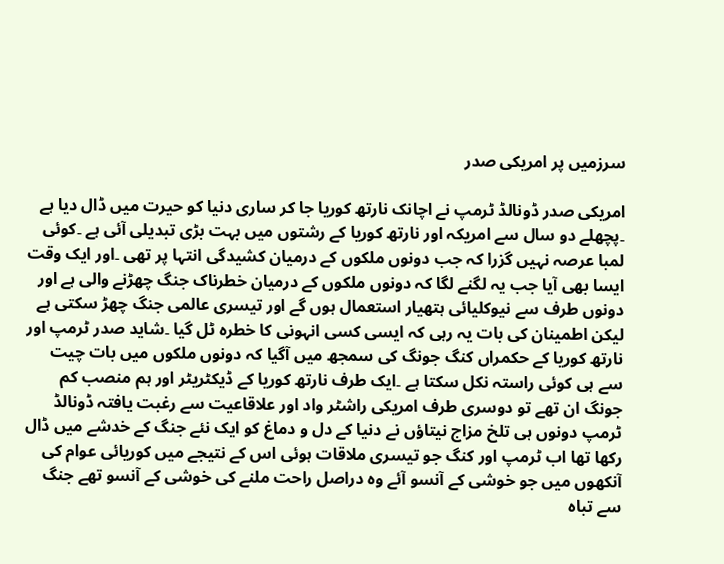سرزمیں پر امریکی صدر

امریکی صدر ڈونالڈ ٹرمپ نے اچانک نارتھ کوریا جا کر ساری دنیا کو حیرت میں ڈال دیا ہے ۔پچھلے دو سال سے امریکہ اور نارتھ کوریا کے رشتوں میں بہت بڑی تبدیلی آئی ہے ۔کوئی لمبا عرصہ نہیں گزرا کہ جب دونوں ملکوں کے درمیان کشیدگی انتہا پر تھی ۔اور ایک وقت ایسا بھی آیا جب یہ لگنے لگا کہ دونوں ملکوں کے درمیان خطرناک جنگ چھڑنے والی ہے اور دونوں طرف سے نیوکلیائی ہتھیار استعمال ہوں گے اور تیسری عالمی جنگ چھڑ سکتی ہے لیکن اطمینان کی بات یہ رہی کہ ایسی کسی انہونی کا خطرہ ٹل گیا ۔شاید صدر ٹرمپ اور نارتھ کوریا کے حکمراں کنگ جونگ کی سمجھ میں آگیا کہ دونوں ملکوں میں بات چیت سے ہی کوئی راستہ نکل سکتا ہے ۔ایک طرف نارتھ کوریا کے ڈیکٹریٹر اور ہم منصب کم جونگ ان تھے تو دوسری طرف امریکی راشٹر واد اور علاقاعیت سے رغبت یافتہ ڈونالڈ ٹرمپ دونوں ہی تلخ مزاج نیتاؤں نے دنیا کے دل و دماغ کو ایک نئے جنگ کے خدشے میں ڈال رکھا تھا اب ٹرمپ اور کنگ جو تیسری ملاقات ہوئی اس کے نتیجے میں کوریائی عوام کی آنکھوں میں جو خوشی کے آنسو آئے وہ دراصل راحت ملنے کی خوشی کے آنسو تھے جنگ سے تباہ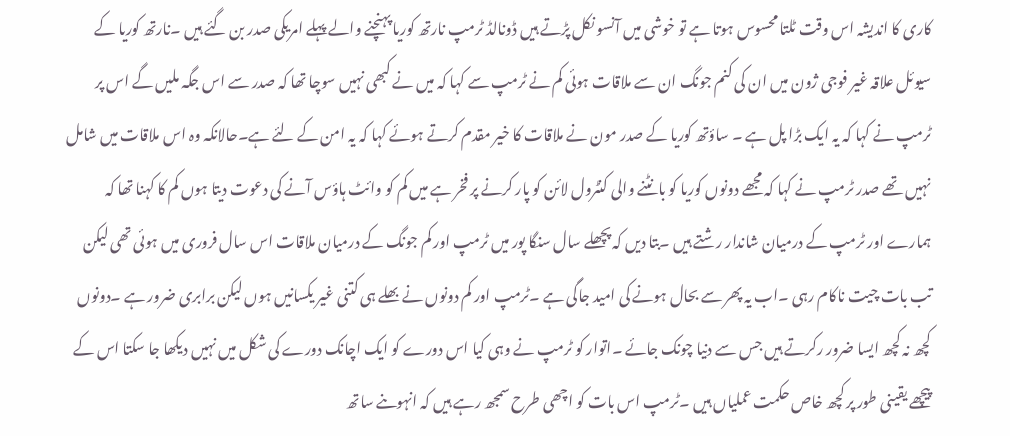کاری کا اندیشہ اس وقت ٹلتا محسوس ہوتا ہے تو خوشی میں آنسو نکل پڑتے ہیں ڈونالڈ ٹرمپ نارتھ کوریا پہنچنے والے پہلے امریکی صدر بن گئے ہیں ۔نارتھ کوریا کے سیوئل علاقہ غیر فوجی ژون میں ان کی کنم جونگ ان سے ملاقات ہوئی کم نے ٹرمپ سے کہا کہ میں نے کبھی نہیں سوچا تھا کہ صدر سے اس جگہ ملیں گے اس پر ٹرمپ نے کہا کہ یہ ایک بڑا پل ہے ۔ ساؤتھ کوریا کے صدر مون نے ملاقات کا خیر مقدم کرتے ہوئے کہا کہ یہ امن کے لئے ہے۔حالانکہ وہ اس ملاقات میں شامل نہیں تھے صدر ٹرمپ نے کہا کہ مجھے دونوں کوریا کو بانٹنے والی کنٹرول لائن کو پار کرنے پر فخر ہے میں کم کو وائٹ ہاؤس آنے کی دعوت دیتا ہوں کم کا کہنا تھا کہ ہمارے اور ٹرمپ کے درمیان شاندار رشتے ہیں ۔بتا دیں کہ پچھلے سال سنگا پور میں ٹرمپ اور کم جونگ کے درمیان ملاقات اس سال فروری میں ہوئی تھی لیکن تب بات چیت ناکام رہی ۔اب یہ پھر سے بحال ہونے کی امید جاگی ہے ۔ٹرمپ اور کم دونوں نے بھلے ہی کتنی غیر یکسانیں ہوں لیکن برابری ضرور ہے ۔دونوں کچھ نہ کچھ ایسا ضرور رکرتے ہیں جس سے دنیا چونک جائے ۔اتوار کو ٹرمپ نے وہی کیا اس دورے کو ایک اچانک دورے کی شکل میں نہیں دیکھا جا سکتا اس کے پیچھے یقینی طور پر کچھ خاص حکمت عملیاں ہیں ۔ٹرمپ اس بات کو اچھی طرح سمجھ رہے ہیں کہ انہوںنے ساتھ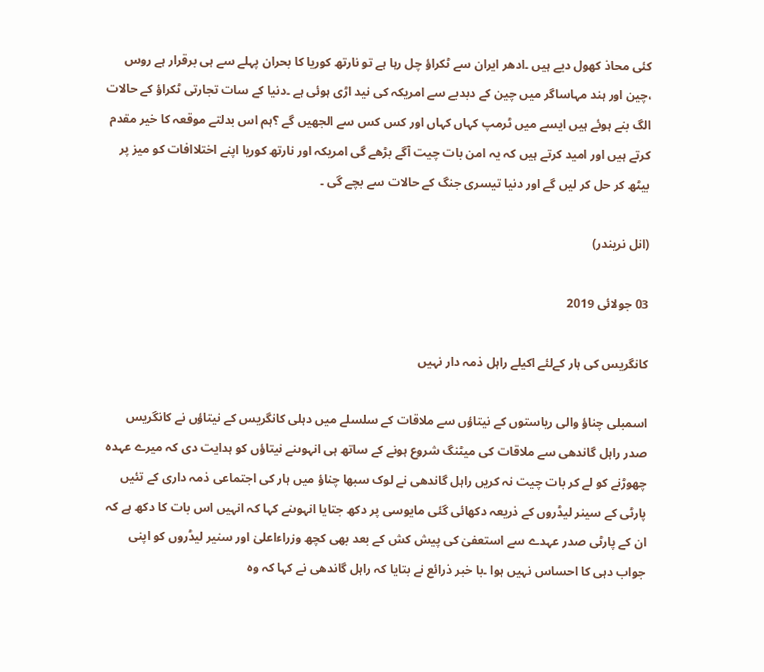کئی محاذ کھول دیے ہیں ۔ادھر ایران سے ٹکراؤ چل رہا ہے تو نارتھ کوریا کا بحران پہلے سے ہی برقرار ہے روس ،چین اور ہند مہاساگر میں چین کے دبدبے سے امریکہ کی نید اڑی ہوئی ہے ۔دنیا کے سات تجارتی ٹکراؤ کے حالات الگ بنے ہوئے ہیں ایسے میں ٹرمپ کہاں کہاں اور کس کس سے الجھیں گے ؟ہم اس بدلتے موقعہ کا خیر مقدم کرتے ہیں اور امید کرتے ہیں کہ یہ امن بات چیت آگے بڑھے گی امریکہ اور نارتھ کوریا اپنے اختلاافات کو میز پر بیٹھ کر حل کر لیں گے اور دنیا تیسری جنگ کے حالات سے بچے گی ۔

(انل نریندر)

03 جولائی 2019

کانگریس کی ہار کےلئے اکیلے راہل ذمہ دار نہیں

اسمبلی چناؤ والی ریاستوں کے نیتاؤں سے ملاقات کے سلسلے میں دہلی کانگریس کے نیتاؤں نے کانگریس صدر راہل گاندھی سے ملاقات کی میٹنگ شروع ہونے کے ساتھ ہی انہوںنے نیتاؤں کو ہدایت دی کہ میرے عہدہ چھوڑنے کو لے کر بات چیت نہ کریں راہل گاندھی نے لوک سبھا چناؤ میں ہار کی اجتماعی ذمہ داری کے تئیں پارٹی کے سینر لیڈروں کے ذریعہ دکھائی گئی مایوسی پر دکھ جتایا انہوںنے کہا کہ انہیں اس بات کا دکھ ہے کہ ان کے پارٹی صدر عہدے سے استعفیٰ کی پیش کش کے بعد بھی کچھ وزراءاعلیٰ اور سنیر لیڈروں کو اپنی جواب دہی کا احساس نہیں ہوا ۔با خبر ذرائع نے بتایا کہ راہل گاندھی نے کہا کہ وہ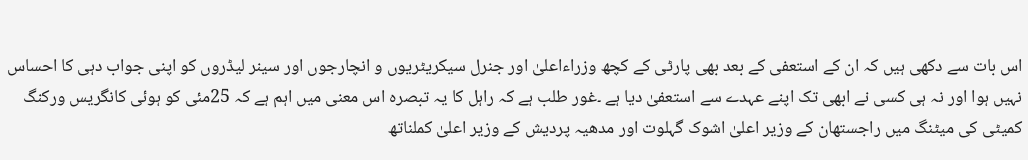اس بات سے دکھی ہیں کہ ان کے استعفی کے بعد بھی پارٹی کے کچھ وزراءاعلیٰ اور جنرل سیکریٹریوں و انچارجوں اور سینر لیڈروں کو اپنی جواب دہی کا احساس نہیں ہوا اور نہ ہی کسی نے ابھی تک اپنے عہدے سے استعفیٰ دیا ہے ۔غور طلب ہے کہ راہل کا یہ تبصرہ اس معنی میں اہم ہے کہ 25مئی کو ہوئی کانگریس ورکنگ کمیٹی کی میٹنگ میں راجستھان کے وزیر اعلیٰ اشوک گہلوت اور مدھیہ پردیش کے وزیر اعلیٰ کملناتھ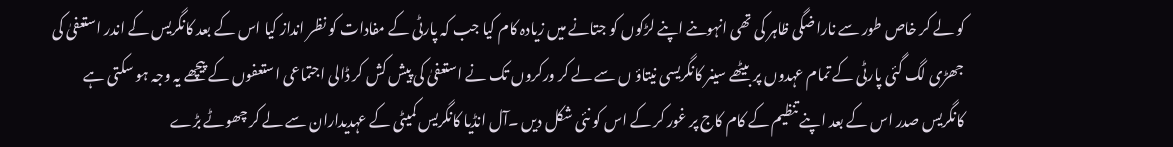کو لے کر خاص طور سے ناراضگی ظاہر کی تھی انہوںنے اپنے لڑکوں کو جتانے میں زیادہ کام کیا جب کہ پارٹی کے مفادات کو نظر انداز کیا اس کے بعد کانگریس کے اندر استعفیٰ کی جھڑی لگ گئی پارٹی کے تمام عہدوں پر بیٹھے سینر کانگریسی نیتاؤ ں سے لے کر ورکروں تک نے استعفیٰ کی پیش کش کر ڈالی اجتماعی استعفوں کے پیچھے یہ وجہ ہو سکتی ہے کانگریس صدر اس کے بعد اپنے تنظیم کے کام کاج پر غور کر کے اس کو نئی شکل دیں ۔آل انڈیا کانگریس کمیٹی کے عہدیداران سے لے کر چھوٹے بڑے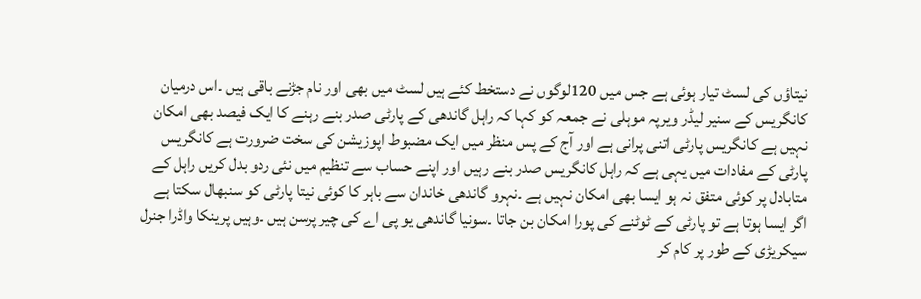نیتاؤں کی لسٹ تیار ہوئی ہے جس میں 120لوگوں نے دستخط کئے ہیں لسٹ میں بھی اور نام جڑنے باقی ہیں ۔اس درمیان کانگریس کے سنیر لیڈر ویرپہ موہلی نے جمعہ کو کہا کہ راہل گاندھی کے پارٹی صدر بنے رہنے کا ایک فیصد بھی امکان نہیں ہے کانگریس پارٹی اتنی پرانی ہے اور آج کے پس منظر میں ایک مضبوط اپوزیشن کی سخت ضرورت ہے کانگریس پارٹی کے مفادات میں یہی ہے کہ راہل کانگریس صدر بنے رہیں اور اپنے حساب سے تنظیم میں نئی ردو بدل کریں راہل کے متابادل پر کوئی متفق نہ ہو ایسا بھی امکان نہیں ہے ۔نہرو گاندھی خاندان سے باہر کا کوئی نیتا پارٹی کو سنبھال سکتا ہے اگر ایسا ہوتا ہے تو پارٹی کے ٹوٹنے کی پورا امکان بن جاتا ۔سونیا گاندھی یو پی اے کی چیر پرسن ہیں ۔وہیں پرینکا واڈرا جنرل سیکریڑی کے طور پر کام کر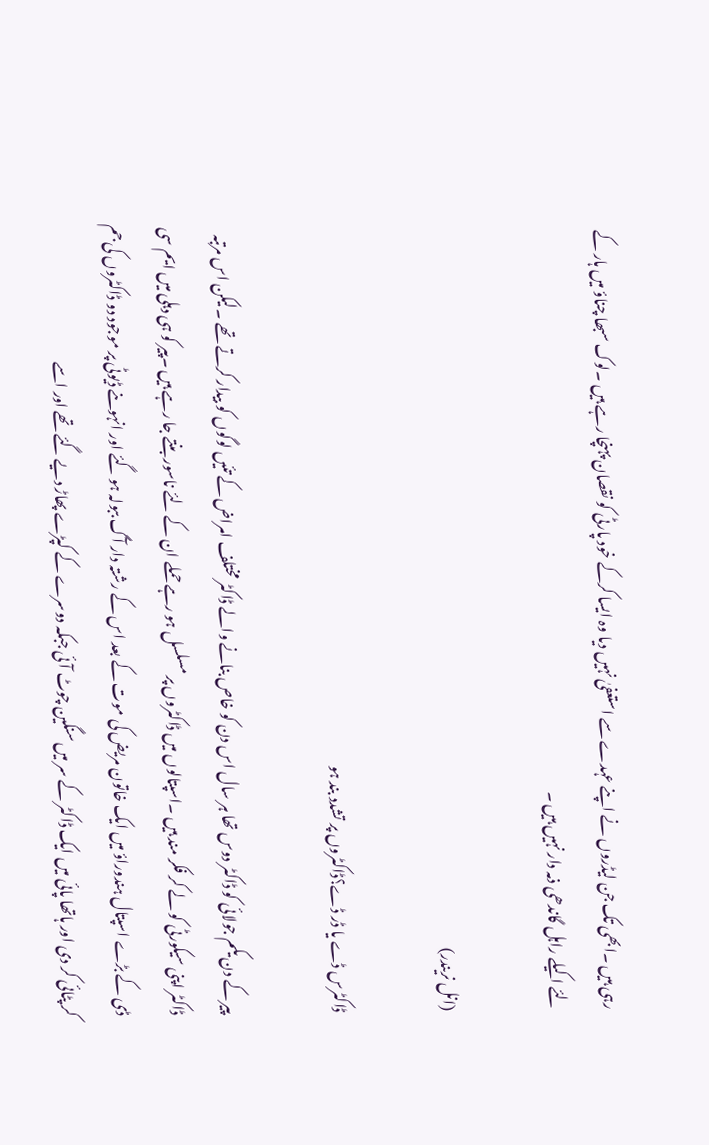رہی ہیں ۔ابھی تک جن لیڈروں نے اپنے عہدے سے استعفیٰ نہیں دیا وہ ایسا کرکے خود پارٹی کو نقصان پہنچا رہے ہیں ۔لوک سبھا چناؤ میں ہار کے لئے اکیلے راہل گاندھی ذمہ دار نہیں ہیں ۔

(انل نریندر)

ڈاکٹرس ڈے یا ڈر ڈے؟ڈاکٹروں پر تشدد بند ہو

پیر کے دن یکم جولائی کو ڈاکٹر دوس تھا ہر سال اس دن کو خاص بنانے والے ڈاکٹر مختلف امراض کے تئیں لوگوں کو بیدار کرتے تھے ۔لیکن اس مرتبہ ڈاکٹر اپنی سیکورٹی کو لے کر فکر مند ہیں ۔اسپتالوں میں ڈاکٹروں پر مسلسل ہو رہے حملے ان کے لئے ناسور بنتے جا رہے ہیں ۔پیر کو ہی دہلی میں ایم سی ڈی کے بڑے اسپتال ہندوراؤ میں ایک خاتون مریض کی موت کے بعد اس کے رشتہ دار آگ ببولہ ہو گئے اور انہوںنے ڈیوٹی پر موجود دو ڈاکٹروں کی جم کر پٹائی کر دی اور ہاتھا پائی میں ایک ڈاکٹر کے سر میں سنگین چوٹ آئی جبکہ دوسرے کے کپڑے پھاڑ دیے گئے تھے اور اسے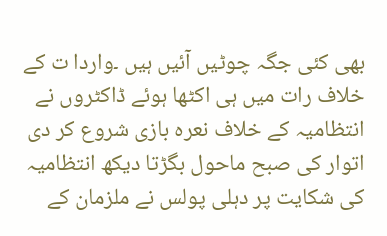بھی کئی جگہ چوٹیں آئیں ہیں ۔واردا ت کے خلاف رات میں ہی اکٹھا ہوئے ڈاکٹروں نے انتظامیہ کے خلاف نعرہ بازی شروع کر دی اتوار کی صبح ماحول بگڑتا دیکھ انتظامیہ کی شکایت پر دہلی پولس نے ملزمان کے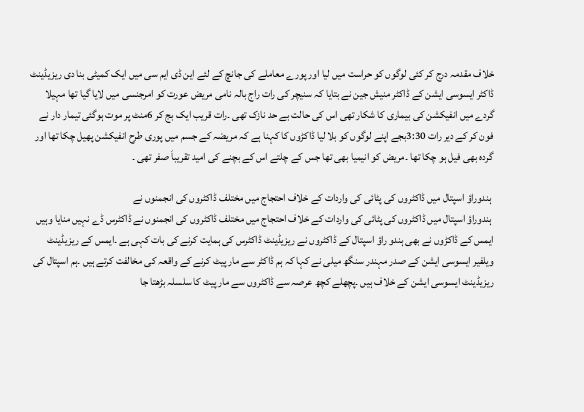خلاف مقدمہ درج کر کئی لوگوں کو حراست میں لیا اور پورے معاملے کی جانچ کے لئے این ڈی ایم سی میں ایک کمیٹی بنا دی ریزیڈینٹ ڈاکٹر ایسوسی ایشن کے ڈاکٹر منیش جین نے بتایا کہ سنیچر کی رات راج بالہ نامی مریض عورت کو امرجنسی میں لایا گیا تھا مہیلا گردے میں انفیکشن کی بیماری کا شکار تھی اس کی حالت بے حد نازک تھی ۔رات قریب ایک بج کر 6منٹ پر موت ہوگئی تیمار دار نے فون کر کے دیر رات 3:30بجے اپنے لوگوں کو بلا لیا ڈاکڑوں کا کہنا ہے کہ مریضہ کے جسم میں پوری طرح انفیکشن پھیل چکا تھا اور گردہ بھی فیل ہو چکا تھا ۔مریض کو انیمیا بھی تھا جس کے چلتے اس کے بچنے کی امید تقریباَ صفر تھی ۔

 ہندوراؤ اسپتال میں ڈاکٹروں کی پٹائی کی واردات کے خلاف احتجاج میں مختلف ڈاکٹروں کی انجمنوں نے
 ہندوراؤ اسپتال میں ڈاکٹروں کی پٹائی کی واردات کے خلاف احتجاج میں مختلف ڈاکٹروں کی انجمنوں نے ڈاکٹرس ڈے نہیں منایا وہیں ایمس کے ڈاکڑوں نے بھی ہندو راؤ اسپتال کے ڈاکٹروں نے ریزیڈینٹ ڈاکٹرس کی ہمایت کرنے کی بات کہی ہے ۔ایمس کے ریزیڈینٹ ویلفیر ایسوسی ایشن کے صدر مہندر سنگھ میلی نے کہا کہ ہم ڈاکٹر سے مار پیٹ کرنے کے واقعہ کی مخالفت کرتے ہیں ۔ہم اسپتال کی ریزیڈینٹ ایسوسی ایشن کے خلاف ہیں ۔پچھلے کچھ عرصہ سے ڈاکٹروں سے مار پیٹ کا سلسلہ بڑھتا جا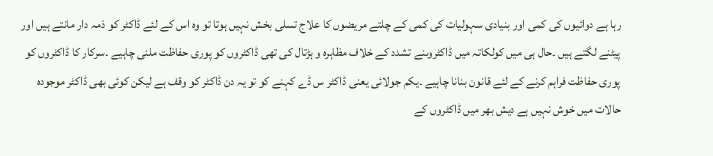رہا ہے دوائیوں کی کمی اور بنیادی سہولیات کی کمی کے چلتے مریضوں کا علاج تسلی بخش نہیں ہوتا تو وہ اس کے لئے ڈاکٹر کو ذمہ دار مانتے ہیں اور پیٹنے لگتے ہیں ۔حال ہی میں کولکاتہ میں ڈاکٹروںنے تشدد کے خلاف مظاہرہ و ہڑتال کی تھی ڈاکٹروں کو پوری حفاظت ملنی چاہیے ۔سرکار کا ڈاکٹروں کو پوری حفاظت فراہم کرنے کے لئے قانون بنانا چاہیے ۔یکم جولائی یعنی ڈاکٹر س ڈے کہنے کو تو یہ دن ڈاکٹر کو وقف ہے لیکن کوئی بھی ڈاکٹر موجودہ حالات میں خوش نہیں ہے دیش بھر میں ڈاکٹروں کے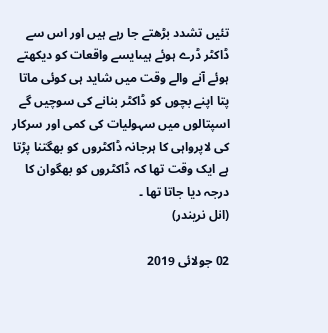تئیں تشدد بڑھتے جا رہے ہیں اور اس سے ڈاکٹر ڈرے ہوئے ہیںایسے واقعات کو دیکھتے ہوئے آنے والے وقت میں شاید ہی کوئی ماتا پتا اپنے بچوں کو ڈاکٹر بنانے کی سوچیں گے اسپتالوں میں سہولیات کی کمی اور سرکار کی لاپرواہی کا ہرجانہ ڈاکٹروں کو بھگتنا پڑتا ہے ایک وقت تھا کہ ڈاکٹروں کو بھگوان کا درجہ دیا جاتا تھا ۔
(انل نریندر)

02 جولائی 2019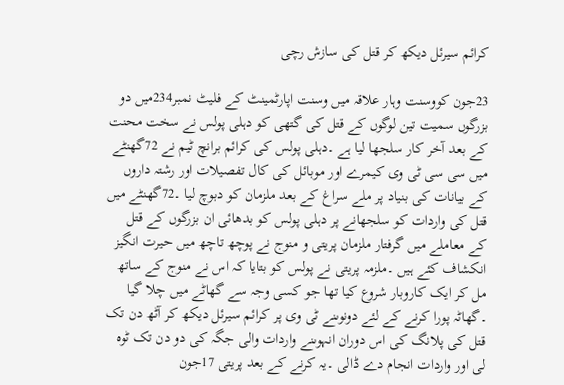کرائم سیرئل دیکھ کر قتل کی سازش رچی

23جون کووسنت وہار علاقہ میں وسنت اپارٹمینٹ کے فلیٹ نمبر234میں دو بزرگوں سمیت تین لوگوں کے قتل کی گتھی کو دہلی پولس نے سخت محنت کے بعد آخر کار سلجھا لیا ہے ۔دہلی پولس کی کرائم برانچ ٹیم نے 72گھنٹے میں سی سی ٹی وی کیمرے اور موبائل کی کال تفصیلات اور رشتہ داروں کے بیانات کی بنیاد پر ملے سراغ کے بعد ملزمان کو دبوچ لیا ۔72گھنٹے میں قتل کی واردات کو سلجھانے پر دہلی پولس کو بدھائی ان بزرگوں کے قتل کے معاملے میں گرفتار ملزمان پریتی و منوج نے پوچھ تاچھ میں حیرت انگیز انکشاف کئے ہیں ۔ملزمہ پریتی نے پولس کو بتایا کہ اس نے منوج کے ساتھ مل کر ایک کاروبار شروع کیا تھا جو کسی وجہ سے گھاٹے میں چلا گیا ۔گھاٹہ پورا کرنے کے لئے دونوںنے ٹی وی پر کرائم سیرئل دیکھ کر آٹھ دن تک قتل کی پلانگ کی اس دوران انہوںنے واردات والی جگہ کی دو دن تک ٹوہ لی اور واردات انجام دے ڈالی ۔یہ کرنے کے بعد پریتی 17جون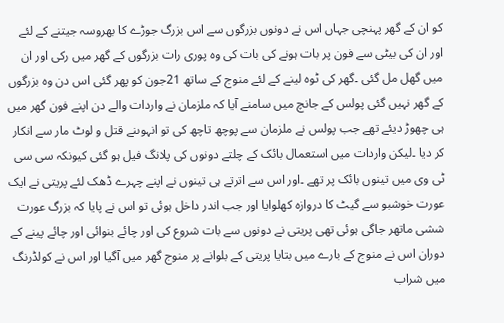کو ان کے گھر پہنچی جہاں اس نے دونوں بزرگوں سے اس بزرگ جوڑے کا بھروسہ جیتنے کے لئے اور ان کی بیٹی سے فون پر بات ہونے کی بات کی وہ پوری رات بزرگوں کے گھر میں رکی اور ان میں گھل مل گئی ۔گھر کی ٹوہ لینے کے لئے منوج کے ساتھ 21جون کو پھر گئی اس دن وہ بزرگوں کے گھر نہیں گئی پولس کے جانچ میں سامنے آیا کہ ملزمان نے واردات والے دن اپنے فون گھر میں ہی چھوڑ دیئے تھے جب پولس نے ملزمان سے پوچھ تاچھ کی تو انہوںنے قتل و لوٹ مار سے انکار کر دیا ۔لیکن واردات میں استعمال بائک کے چلتے دونوں کی پلانگ فیل ہو گئی کیونکہ سی سی ٹی وی میں تینوں بائک پر تھے ۔اور اس سے اترتے ہی تینوں نے اپنے چہرے ڈھک لئے پریتی نے ایک عورت خوشبو سے گیٹ کا دروازہ کھلوایا اور جب اندر داخل ہوئی تو اس نے پایا کہ بزرگ عورت ششی ماتھر جاگی ہوئی تھی پریتی نے دونوں سے بات شروع کی اور چائے بنوائی اور چائے پینے کے دوران اس نے منوج کے بارے میں بتایا پریتی کے بلوانے پر منوج گھر میں آگیا اور اس نے کولڈرنگ میں شراب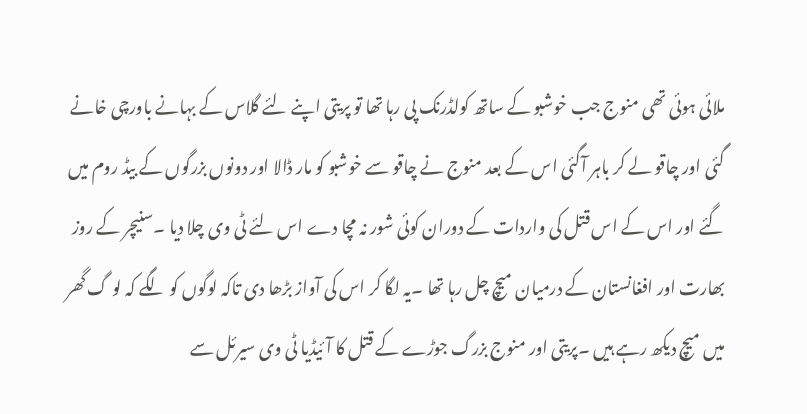ملائی ہوئی تھی منوج جب خوشبو کے ساتھ کولڈرنک پی رہا تھا تو پریتی اپنے لئے گلاس کے بہانے باورچی خانے گئی اور چاقو لے کر باہر آگئی اس کے بعد منوج نے چاقو سے خوشبو کو مار ڈالا اور دونوں بزرگوں کے بیڈ روم میں گئے اور اس کے اس قتل کی واردات کے دوران کوئی شور نہ مچا دے اس لئے ٹی وی چلا دیا ۔سنیچر کے روز بھارت اور افغانستان کے درمیان میچ چل رہا تھا ۔یہ لگا کر اس کی آواز بڑھا دی تاکہ لوگوں کو لگے کہ لو گ گھر میں میچ دیکھ رہے ہیں ۔پریتی اور منوج بزرگ جوڑے کے قتل کا آئیڈیا ٹی وی سیرئل سے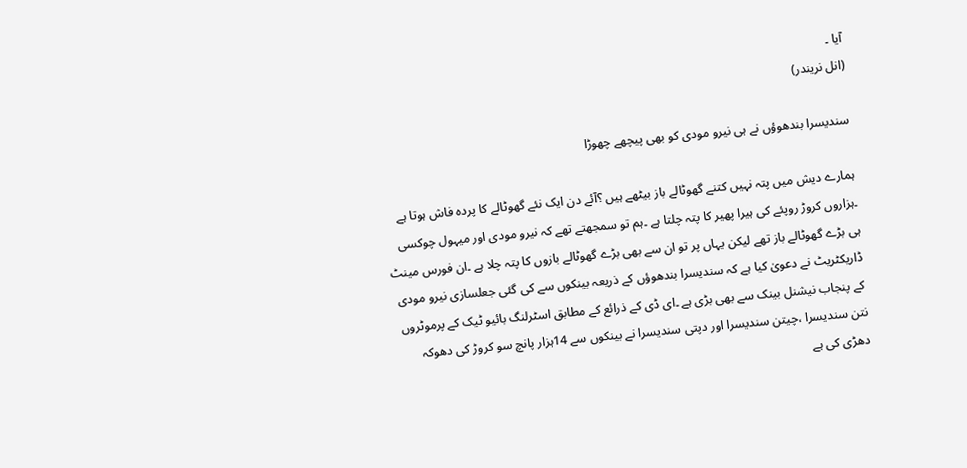آیا ۔
(انل نریندر)

سندیسرا بندھوؤں نے ہی نیرو مودی کو بھی پیچھے چھوڑا

ہمارے دیش میں پتہ نہیں کتنے گھوٹالے باز بیٹھے ہیں ؟آئے دن ایک نئے گھوٹالے کا پردہ فاش ہوتا ہے ۔ہزاروں کروڑ روپئے کی ہیرا پھیر کا پتہ چلتا ہے ۔ہم تو سمجھتے تھے کہ نیرو مودی اور میہول چوکسی ہی بڑے گھوٹالے باز تھے لیکن یہاں پر تو ان سے بھی بڑے گھوٹالے بازوں کا پتہ چلا ہے ۔ان فورس مینٹ ڈاریکٹریٹ نے دعویٰ کیا ہے کہ سندیسرا بندھوؤں کے ذریعہ بینکوں سے کی گئی جعلسازی نیرو مودی کے پنجاب نیشنل بینک سے بھی بڑی ہے ۔ای ڈی کے ذرائع کے مطابق اسٹرلنگ بائیو ٹیک کے پرموٹروں نتن سندیسرا ،چیتن سندیسرا اور دپتی سندیسرا نے بینکوں سے 14ہزار پانچ سو کروڑ کی دھوکہ دھڑی کی ہے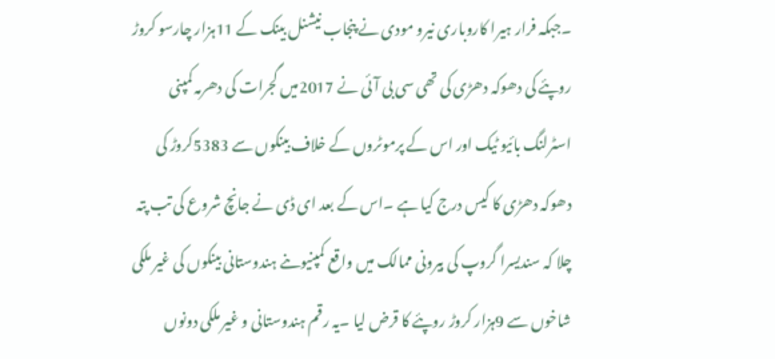۔جبکہ فرار ہیرا کاروباری نیرو مودی نے پنجاب نیشنل بینک کے 11ہزار چارسو کروڑ روپئے کی دھوکہ دھڑی کی تھی سی بی آئی نے 2017میں گجرات کی دھرمہ کمپنی اسٹرلنگ بائیو ٹیک اور اس کے پرموٹروں کے خلاف بینکوں سے 5383کروڑ کی دھوکہ دھڑی کا کیس درج کیا ہے ۔اس کے بعد ای ڈی نے جانچ شروع کی تب پتہ چلا کہ سندیسرا گروپ کی بیرونی ممالک میں واقع کمپنیوںنے ہندوستانی بینکوں کی غیر ملکی شاخوں سے 9ہزار کروڑ روپئے کا قرض لیا ۔یہ رقم ہندوستانی و غیر ملکی دونوں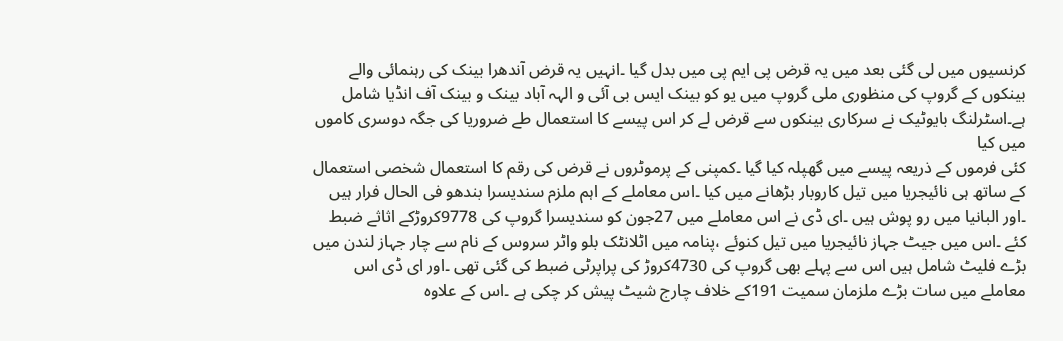کرنسیوں میں لی گئی بعد میں یہ قرض پی ایم پی میں بدل گیا ۔انہیں یہ قرض آندھرا بینک کی رہنمائی والے بینکوں کے گروپ کی منظوری ملی گروپ میں یو کو بینک ایس بی آئی و الہہ آباد بینک و بینک آف انڈیا شامل ہے۔اسٹرلنگ بایوٹیک نے سرکاری بینکوں سے قرض لے کر اس پیسے کا استعمال طے ضروریا کی جگہ دوسری کاموں میں کیا
کئی فرموں کے ذریعہ پیسے میں گھپلہ کیا گیا ۔کمپنی کے پرموٹروں نے قرض کی رقم کا استعمال شخصی استعمال کے ساتھ ہی نائیجریا میں تیل کاروبار بڑھانے میں کیا ۔اس معاملے کے اہم ملزم سندیسرا بندھو فی الحال فرار ہیں ۔اور البانیا میں رو پوش ہیں ۔ای ڈی نے اس معاملے میں 27جون کو سندیسرا گروپ کی 9778کروڑکے اثاثے ضبط کئے ۔اس میں جیٹ جہاز نائیجریا میں تیل کنوئے ،پنامہ میں اٹلانٹک بلو واٹر سروس کے نام سے چار جہاز لندن میں بڑے فلیٹ شامل ہیں اس سے پہلے بھی گروپ کی 4730کروڑ کی پراپرٹی ضبط کی گئی تھی ۔اور ای ڈی اس معاملے میں سات بڑے ملزمان سمیت 191کے خلاف چارج شیٹ پیش کر چکی ہے ۔اس کے علاوہ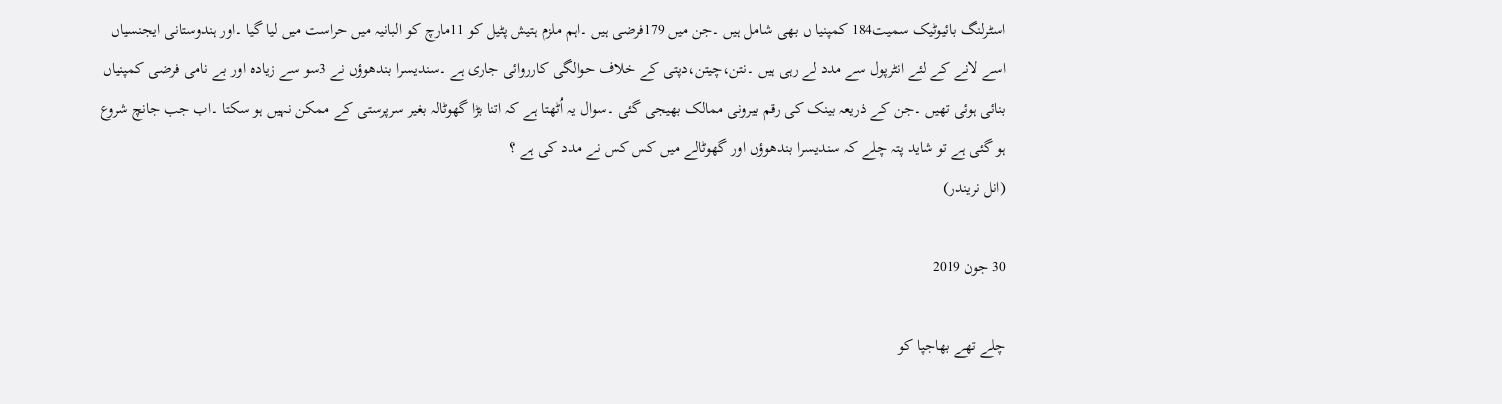اسٹرلنگ بائیوٹیک سمیت184 کمپنیا ں بھی شامل ہیں ۔جن میں 179فرضی ہیں ۔اہم ملزم ہتیش پٹیل کو 11مارچ کو البانیہ میں حراست میں لیا گیا ۔اور ہندوستانی ایجنسیاں اسے لانے کے لئے انٹرپول سے مدد لے رہی ہیں ۔نتن،چیتن،دپتی کے خلاف حوالگی کارروائی جاری ہے ۔سندیسرا بندھوؤں نے 3سو سے زیادہ اور بے نامی فرضی کمپنیاں بنائی ہوئی تھیں ۔جن کے ذریعہ بینک کی رقم بیرونی ممالک بھیجی گئی ۔سوال یہ اُٹھتا ہے کہ اتنا بڑا گھوٹالہ بغیر سرپرستی کے ممکن نہیں ہو سکتا ۔اب جب جانچ شروع ہو گئی ہے تو شاید پتہ چلے کہ سندیسرا بندھوؤں اور گھوٹالے میں کس کس نے مدد کی ہے ؟
(انل نریندر)

30 جون 2019

چلے تھے بھاجپا کو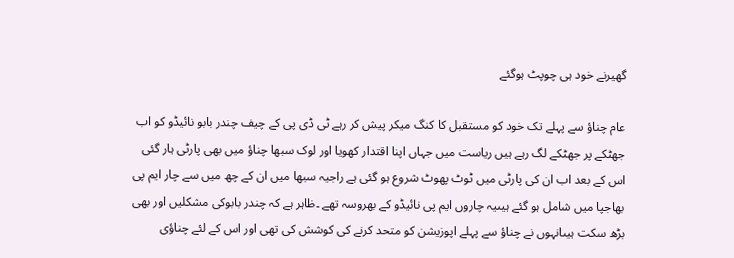گھیرنے خود ہی چوپٹ ہوگئے

عام چناؤ سے پہلے تک خود کو مستقبل کا کنگ میکر پیش کر رہے ٹی ڈی پی کے چیف چندر بابو نائیڈو کو اب جھٹکے پر جھٹکے لگ رہے ہیں ریاست میں جہاں اپنا اقتدار کھویا اور لوک سبھا چناؤ میں بھی پارٹی ہار گئی اس کے بعد اب ان کی پارٹی میں ٹوٹ پھوٹ شروع ہو گئی ہے راجیہ سبھا میں ان کے چھ میں سے چار ایم پی بھاجپا میں شامل ہو گئے ہیںیہ چاروں ایم پی نائیڈو کے بھروسہ تھے ۔ظاہر ہے کہ چندر بابوکی مشکلیں اور بھی بڑھ سکت ہیںانہوں نے چناؤ سے پہلے اپوزیشن کو متحد کرنے کی کوشش کی تھی اور اس کے لئے چناؤی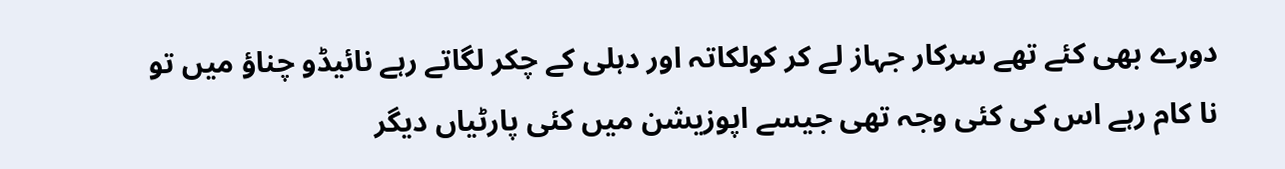دورے بھی کئے تھے سرکار جہاز لے کر کولکاتہ اور دہلی کے چکر لگاتے رہے نائیڈو چناؤ میں تو نا کام رہے اس کی کئی وجہ تھی جیسے اپوزیشن میں کئی پارٹیاں دیگر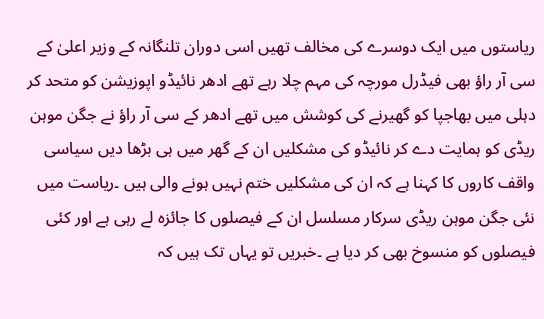ریاستوں میں ایک دوسرے کی مخالف تھیں اسی دوران تلنگانہ کے وزیر اعلیٰ کے سی آر راؤ بھی فیڈرل مورچہ کی مہم چلا رہے تھے ادھر نائیڈو اپوزیشن کو متحد کر دہلی میں بھاجپا کو گھیرنے کی کوشش میں تھے ادھر کے سی آر راؤ نے جگن موہن ریڈی کو ہمایت دے کر نائیڈو کی مشکلیں ان کے گھر میں ہی بڑھا دیں سیاسی واقف کاروں کا کہنا ہے کہ ان کی مشکلیں ختم نہیں ہونے والی ہیں ۔ریاست میں نئی جگن موہن ریڈی سرکار مسلسل ان کے فیصلوں کا جائزہ لے رہی ہے اور کئی فیصلوں کو منسوخ بھی کر دیا ہے ۔خبریں تو یہاں تک ہیں کہ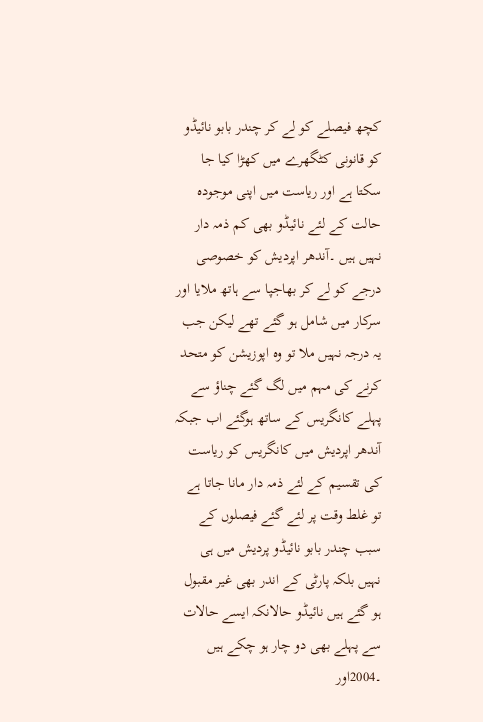کچھ فیصلے کو لے کر چندر بابو نائیڈو کو قانونی کٹگھرے میں کھڑا کیا جا سکتا ہے اور ریاست میں اپنی موجودہ حالت کے لئے نائیڈو بھی کم ذمہ دار نہیں ہیں ۔آندھر اپردیش کو خصوصی درجے کو لے کر بھاجپا سے ہاتھ ملایا اور سرکار میں شامل ہو گئے تھے لیکن جب یہ درجہ نہیں ملا تو وہ اپوزیشن کو متحد کرنے کی مہم میں لگ گئے چناؤ سے پہلے کانگریس کے ساتھ ہوگئے اب جبکہ آندھر اپردیش میں کانگریس کو ریاست کی تقسیم کے لئے ذمہ دار مانا جاتا ہے تو غلط وقت پر لئے گئے فیصلوں کے سبب چندر بابو نائیڈو پردیش میں ہی نہیں بلکہ پارٹی کے اندر بھی غیر مقبول ہو گئے ہیں نائیڈو حالانکہ ایسے حالات سے پہلے بھی دو چار ہو چکے ہیں ۔2004اور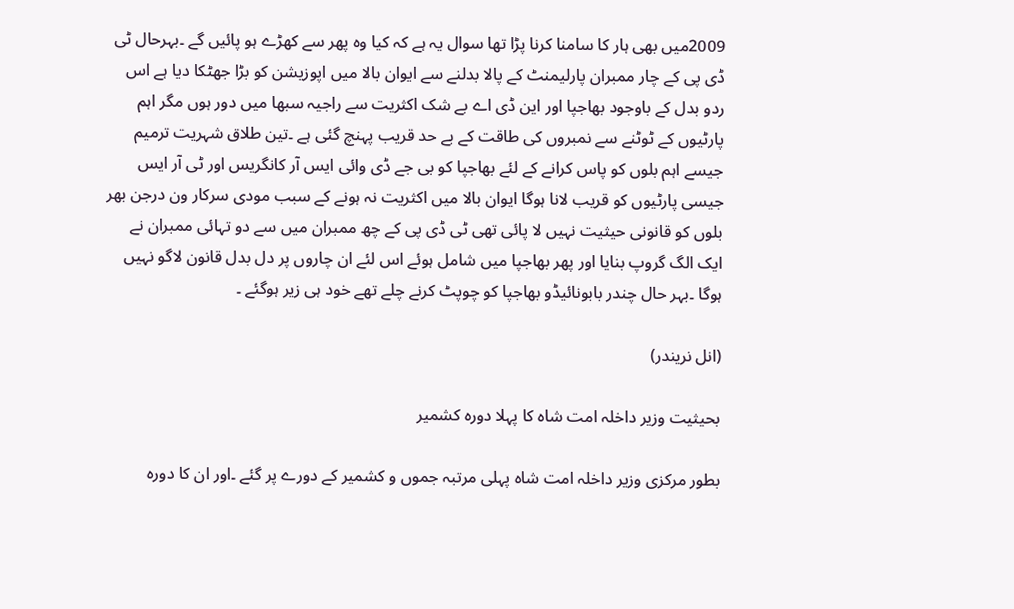2009میں بھی ہار کا سامنا کرنا پڑا تھا سوال یہ ہے کہ کیا وہ پھر سے کھڑے ہو پائیں گے ۔بہرحال ٹی ڈی پی کے چار ممبران پارلیمنٹ کے پالا بدلنے سے ایوان بالا میں اپوزیشن کو بڑا جھٹکا دیا ہے اس ردو بدل کے باوجود بھاجپا اور این ڈی اے بے شک اکثریت سے راجیہ سبھا میں دور ہوں مگر اہم پارٹیوں کے ٹوٹنے سے نمبروں کی طاقت کے بے حد قریب پہنچ گئی ہے ۔تین طلاق شہریت ترمیم جیسے اہم بلوں کو پاس کرانے کے لئے بھاجپا کو بی جے ڈی وائی ایس آر کانگریس اور ٹی آر ایس جیسی پارٹیوں کو قریب لانا ہوگا ایوان بالا میں اکثریت نہ ہونے کے سبب مودی سرکار ون درجن بھر بلوں کو قانونی حیثیت نہیں لا پائی تھی ٹی ڈی پی کے چھ ممبران میں سے دو تہائی ممبران نے ایک الگ گروپ بنایا اور پھر بھاجپا میں شامل ہوئے اس لئے ان چاروں پر دل بدل قانون لاگو نہیں ہوگا ۔بہر حال چندر بابونائیڈو بھاجپا کو چوپٹ کرنے چلے تھے خود ہی زیر ہوگئے ۔

(انل نریندر)

بحیثیت وزیر داخلہ امت شاہ کا پہلا دورہ کشمیر

بطور مرکزی وزیر داخلہ امت شاہ پہلی مرتبہ جموں و کشمیر کے دورے پر گئے ۔اور ان کا دورہ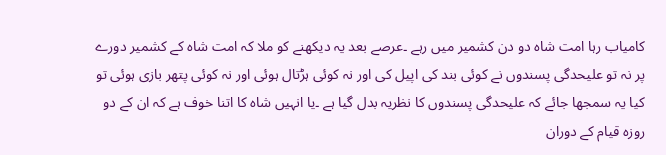کامیاب رہا امت شاہ دو دن کشمیر میں رہے ۔عرصے بعد یہ دیکھنے کو ملا کہ امت شاہ کے کشمیر دورے پر نہ تو علیحدگی پسندوں نے کوئی بند کی اپیل کی اور نہ کوئی ہڑتال ہوئی اور نہ کوئی پتھر بازی ہوئی تو کیا یہ سمجھا جائے کہ علیحدگی پسندوں کا نظریہ بدل گیا ہے ۔یا انہیں شاہ کا اتنا خوف ہے کہ ان کے دو روزہ قیام کے دوران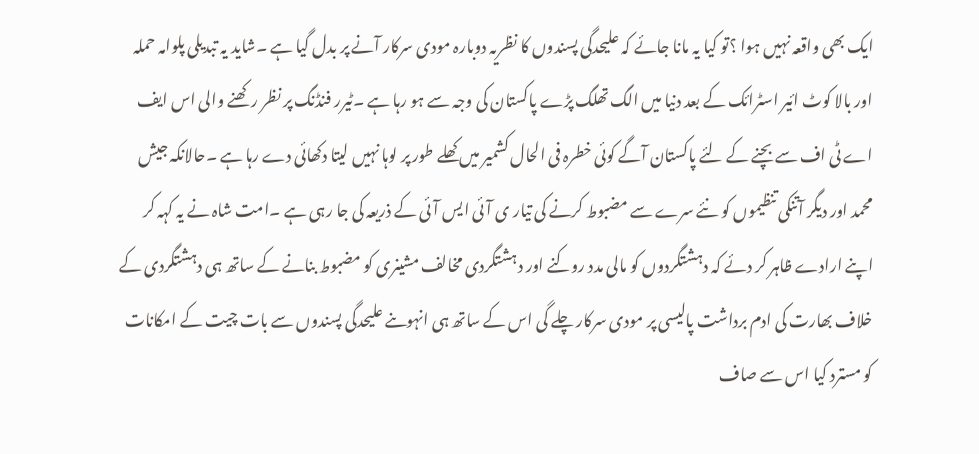ایک بھی واقعہ نہیں ہوا ؟تو کیا یہ مانا جائے کہ علیحدگی پسندوں کا نظریہ دوبارہ مودی سرکار آنے پر بدل گیا ہے ۔شاید یہ تبدیلی پلوامہ حملہ اور بالا کوٹ ائیر اسٹرائک کے بعد دنیا میں الگ تھلگ پڑے پاکستان کی وجہ سے ہو رہا ہے ۔ٹیرر فنڈنگ پر نظر رکھنے والی اس ایف اے ٹی اف سے بچنے کے لئے پاکستان آگے کوئی خطرہ فی الحال کشمیر میں کھلے طور پر لوہا نہیں لیتا دکھائی دے رہا ہے ۔حالانکہ جیش محمد اور دیگر آتنکی تنظیموں کو نئے سرے سے مضبوط کرنے کی تیار ی آئی ایس آئی کے ذریعہ کی جا رہی ہے ۔امت شاہ نے یہ کہہ کر اپنے ارادے ظاہر کر دئے کہ دہشتگردوں کو مالی مدد روکنے اور دہشتگردی مخالف مشینری کو مضبوط بنانے کے ساتھ ہی دہشتگردی کے خلاف بھارت کی ادم برداشت پالیسی پر مودی سرکار چلے گی اس کے ساتھ ہی انہوںنے علیحدگی پسندوں سے بات چیت کے امکانات کو مسترد کیا اس سے صاف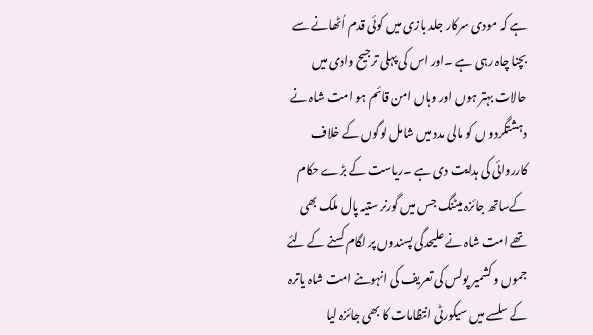ہے کہ مودی سرکار جلد بازی میں کوئی قدم اُٹھانے سے بچنا چاہ رہی ہے ۔اور اس کی پہلی ترجیح وادی میں حالات بہتر ہوں اور وہاں امن قائم ہو امت شاہ نے دہشتگردو ں کو مالی مدد میں شامل لوگوں کے خلاف کارروائی کی ہدایت دی ہے ۔ریاست کے بڑے حکام کےساتھ جائزہ میٹنگ جس میں گورنر ستیہ پال ملک بھی تھے امت شاہ نے علیحدگی پسندوں پر لگام کسنے کے لئے جموں و کشمیر پولس کی تعریف کی انہوںنے امت شاہ یاترہ کے سلسے میں سیکورٹی انتظامات کا بھی جائزہ لیا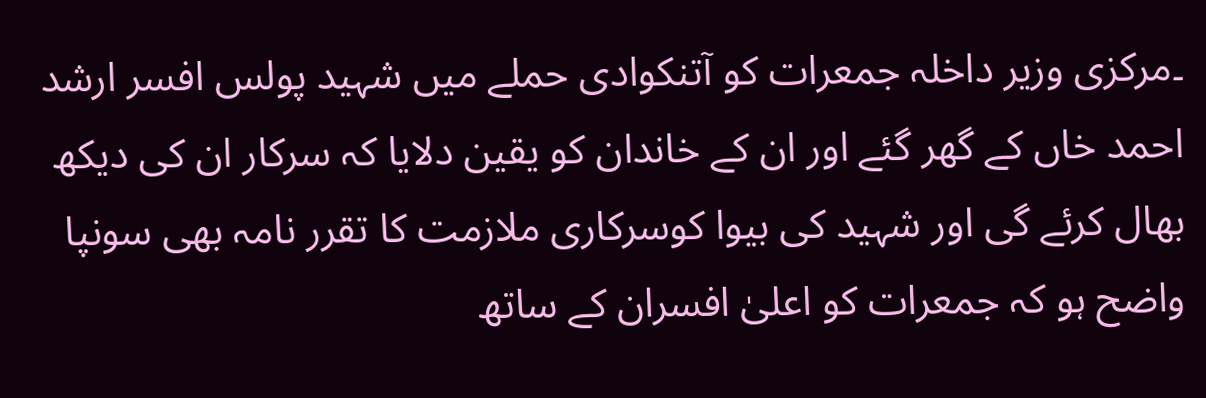۔مرکزی وزیر داخلہ جمعرات کو آتنکوادی حملے میں شہید پولس افسر ارشد احمد خاں کے گھر گئے اور ان کے خاندان کو یقین دلایا کہ سرکار ان کی دیکھ بھال کرئے گی اور شہید کی بیوا کوسرکاری ملازمت کا تقرر نامہ بھی سونپا واضح ہو کہ جمعرات کو اعلیٰ افسران کے ساتھ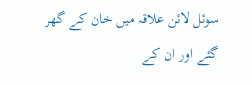سوئل لائن علاقہ میں خان کے گھر گئے اور ان کے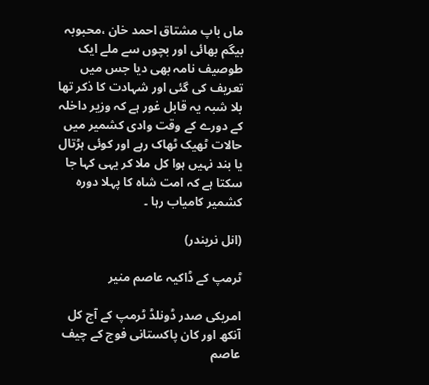ماں باپ مشتاق احمد خان ،محبوبہ بیگم بھائی اور بچوں سے ملے ایک طوصیف نامہ بھی دیا جس میں تعریف کی گئی اور شہادت کا ذکر تھا بلا شبہ یہ قابل غور ہے کہ وزیر داخلہ کے دورے کے وقت وادی کشمیر میں حالات ٹھیک ٹھاک رہے اور کوئی ہڑتال یا بند نہیں ہوا کل ملا کر یہی کہا جا سکتا ہے کہ امت شاہ کا پہلا دورہ کشمیر کامیاب رہا ۔

(انل نریندر)

ٹرمپ کے ڈاکیہ عاصم منیر

امریکی صدر ڈونلڈ ٹرمپ کے آج کل آنکھ اور کان پاکستانی فوج کے چیف عاصم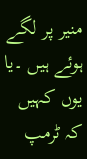منیر پر لگے ہوئے ہیں ۔یا یوں کہیں کہ ٹرمپ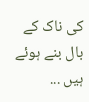کی ناک کے بال بنے ہوئے ہیں ...